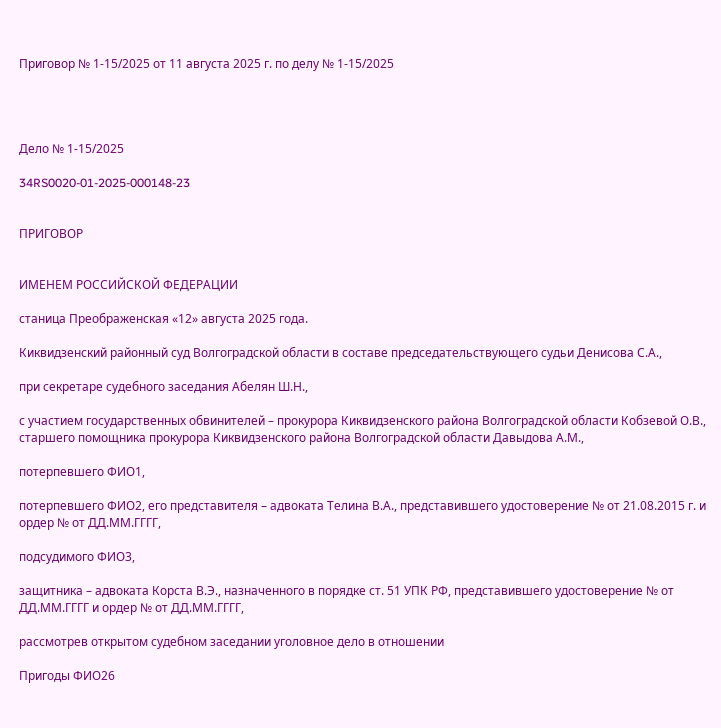Приговор № 1-15/2025 от 11 августа 2025 г. по делу № 1-15/2025




Дело № 1-15/2025

34RS0020-01-2025-000148-23


ПРИГОВОР


ИМЕНЕМ РОССИЙСКОЙ ФЕДЕРАЦИИ

станица Преображенская «12» августа 2025 года.

Киквидзенский районный суд Волгоградской области в составе председательствующего судьи Денисова С.А.,

при секретаре судебного заседания Абелян Ш.Н.,

с участием государственных обвинителей – прокурора Киквидзенского района Волгоградской области Кобзевой О.В., старшего помощника прокурора Киквидзенского района Волгоградской области Давыдова А.М.,

потерпевшего ФИО1,

потерпевшего ФИО2, его представителя – адвоката Телина В.А., представившего удостоверение № от 21.08.2015 г. и ордер № от ДД.ММ.ГГГГ,

подсудимого ФИО3,

защитника – адвоката Корста В.Э., назначенного в порядке ст. 51 УПК РФ, представившего удостоверение № от ДД.ММ.ГГГГ и ордер № от ДД.ММ.ГГГГ,

рассмотрев открытом судебном заседании уголовное дело в отношении

Пригоды ФИО26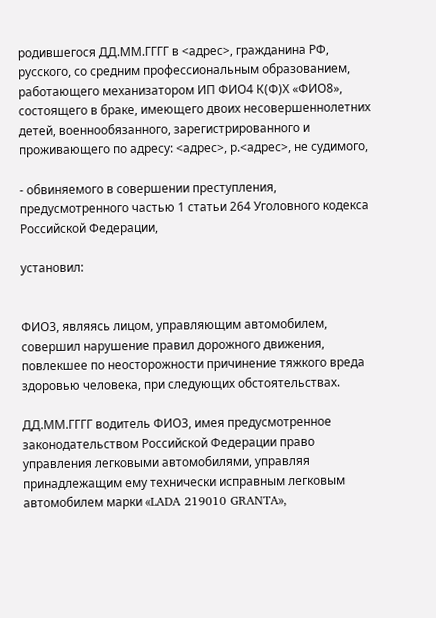родившегося ДД.ММ.ГГГГ в <адрес>, гражданина РФ, русского, со средним профессиональным образованием, работающего механизатором ИП ФИО4 К(Ф)Х «ФИО8», состоящего в браке, имеющего двоих несовершеннолетних детей, военнообязанного, зарегистрированного и проживающего по адресу: <адрес>, р.<адрес>, не судимого,

- обвиняемого в совершении преступления, предусмотренного частью 1 статьи 264 Уголовного кодекса Российской Федерации,

установил:


ФИО3, являясь лицом, управляющим автомобилем, совершил нарушение правил дорожного движения, повлекшее по неосторожности причинение тяжкого вреда здоровью человека, при следующих обстоятельствах.

ДД.ММ.ГГГГ водитель ФИО3, имея предусмотренное законодательством Российской Федерации право управления легковыми автомобилями, управляя принадлежащим ему технически исправным легковым автомобилем марки «LADA 219010 GRANTA»,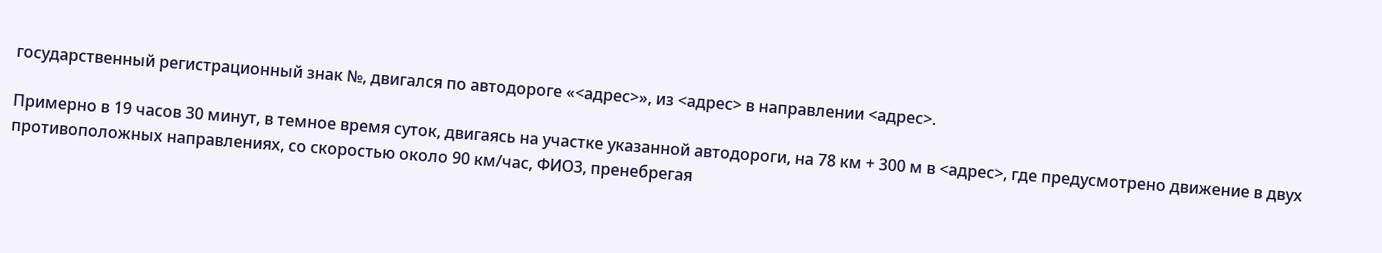государственный регистрационный знак №, двигался по автодороге «<адрес>», из <адрес> в направлении <адрес>.

Примерно в 19 часов 30 минут, в темное время суток, двигаясь на участке указанной автодороги, на 78 км + 300 м в <адрес>, где предусмотрено движение в двух противоположных направлениях, со скоростью около 90 км/час, ФИО3, пренебрегая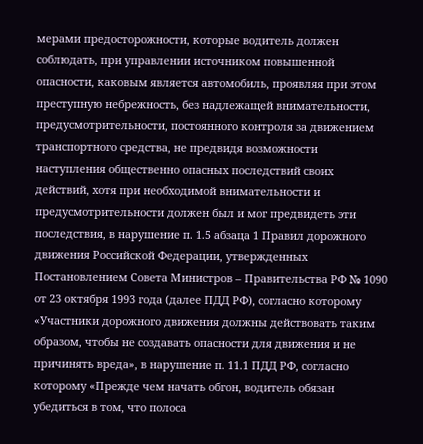мерами предосторожности, которые водитель должен соблюдать, при управлении источником повышенной опасности, каковым является автомобиль, проявляя при этом преступную небрежность, без надлежащей внимательности, предусмотрительности, постоянного контроля за движением транспортного средства, не предвидя возможности наступления общественно опасных последствий своих действий, хотя при необходимой внимательности и предусмотрительности должен был и мог предвидеть эти последствия, в нарушение п. 1.5 абзаца 1 Правил дорожного движения Российской Федерации, утвержденных Постановлением Совета Министров – Правительства РФ № 1090 от 23 октября 1993 года (далее ПДД РФ), согласно которому «Участники дорожного движения должны действовать таким образом, чтобы не создавать опасности для движения и не причинять вреда», в нарушение п. 11.1 ПДД РФ, согласно которому «Прежде чем начать обгон, водитель обязан убедиться в том, что полоса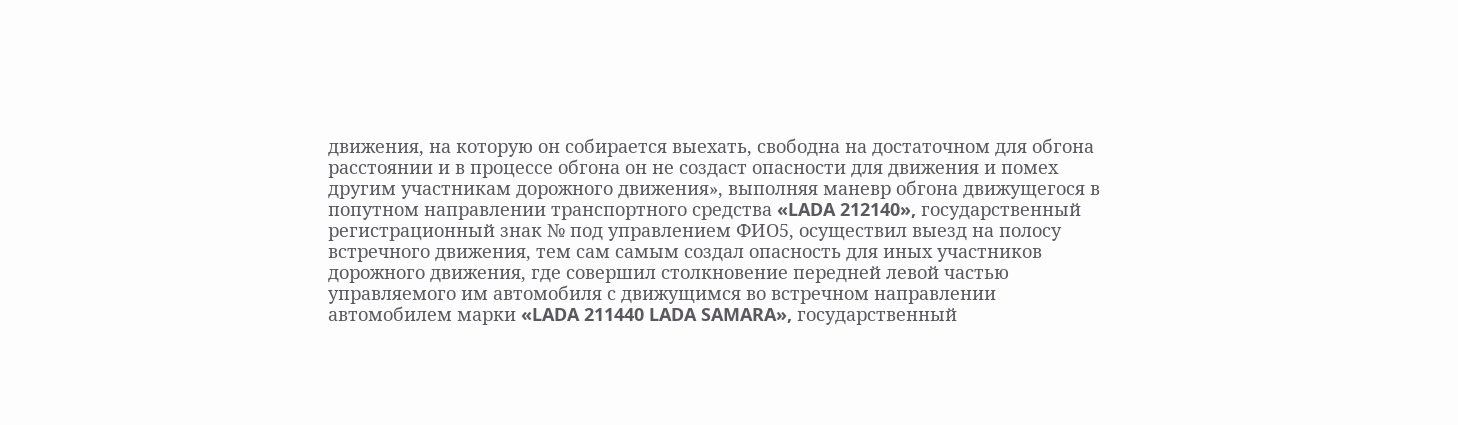движения, на которую он собирается выехать, свободна на достаточном для обгона расстоянии и в процессе обгона он не создаст опасности для движения и помех другим участникам дорожного движения», выполняя маневр обгона движущегося в попутном направлении транспортного средства «LADA 212140», государственный регистрационный знак № под управлением ФИО5, осуществил выезд на полосу встречного движения, тем сам самым создал опасность для иных участников дорожного движения, где совершил столкновение передней левой частью управляемого им автомобиля с движущимся во встречном направлении автомобилем марки «LADA 211440 LADA SAMARA», государственный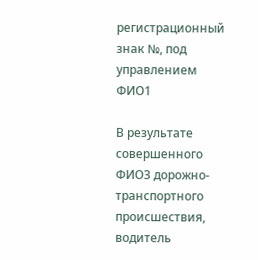регистрационный знак №, под управлением ФИО1

В результате совершенного ФИО3 дорожно-транспортного происшествия, водитель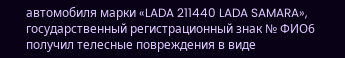автомобиля марки «LADA 211440 LADA SAMARA», государственный регистрационный знак № ФИО6 получил телесные повреждения в виде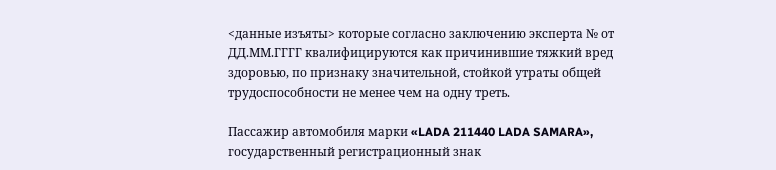<данные изъяты> которые согласно заключению эксперта № от ДД.ММ.ГГГГ квалифицируются как причинившие тяжкий вред здоровью, по признаку значительной, стойкой утраты общей трудоспособности не менее чем на одну треть.

Пассажир автомобиля марки «LADA 211440 LADA SAMARA», государственный регистрационный знак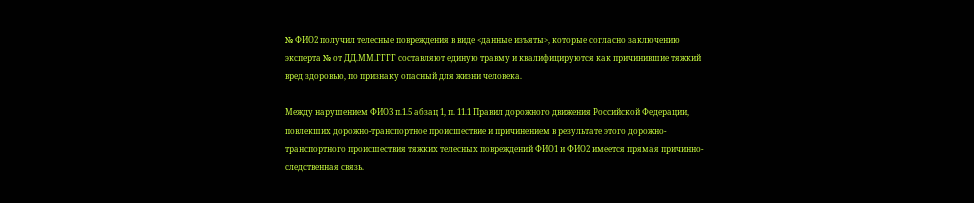№ ФИО2 получил телесные повреждения в виде <данные изъяты>, которые согласно заключению эксперта № от ДД.ММ.ГГГГ составляют единую травму и квалифицируются как причинившие тяжкий вред здоровью, по признаку опасный для жизни человека.

Между нарушением ФИО3 п.1.5 абзац 1, п. 11.1 Правил дорожного движения Российской Федерации, повлекших дорожно-транспортное происшествие и причинением в результате этого дорожно-транспортного происшествия тяжких телесных повреждений ФИО1 и ФИО2 имеется прямая причинно-следственная связь.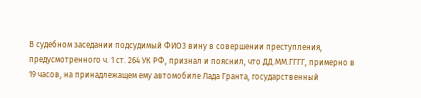В судебном заседании подсудимый ФИО3 вину в совершении преступления, предусмотренного ч. 1 ст. 264 УК РФ, признал и пояснил, что ДД.ММ.ГГГГ, примерно в 19 часов, на принадлежащем ему автомобиле Лада Гранта, государственный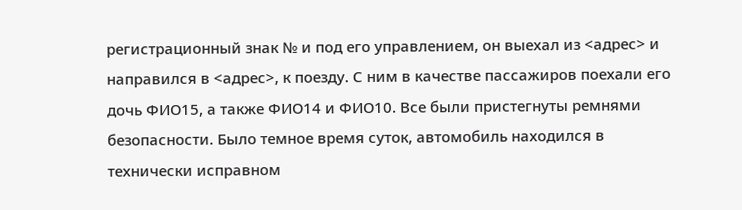регистрационный знак № и под его управлением, он выехал из <адрес> и направился в <адрес>, к поезду. С ним в качестве пассажиров поехали его дочь ФИО15, а также ФИО14 и ФИО10. Все были пристегнуты ремнями безопасности. Было темное время суток, автомобиль находился в технически исправном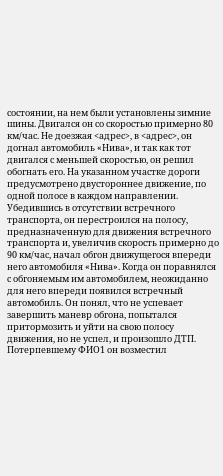состоянии, на нем были установлены зимние шины. Двигался он со скоростью примерно 80 км/час. Не доезжая <адрес>, в <адрес>, он догнал автомобиль «Нива», и так как тот двигался с меньшей скоростью, он решил обогнать его. На указанном участке дороги предусмотрено двустороннее движение, по одной полосе в каждом направлении. Убедившись в отсутствии встречного транспорта, он перестроился на полосу, предназначенную для движения встречного транспорта и, увеличив скорость примерно до 90 км/час, начал обгон движущегося впереди него автомобиля «Нива». Когда он поравнялся с обгоняемым им автомобилем, неожиданно для него впереди появился встречный автомобиль. Он понял, что не успевает завершить маневр обгона, попытался притормозить и уйти на свою полосу движения, но не успел, и произошло ДТП. Потерпевшему ФИО1 он возместил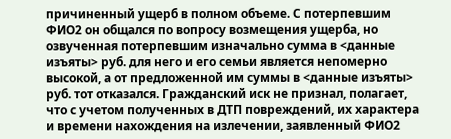причиненный ущерб в полном объеме. С потерпевшим ФИО2 он общался по вопросу возмещения ущерба, но озвученная потерпевшим изначально сумма в <данные изъяты> руб. для него и его семьи является непомерно высокой, а от предложенной им суммы в <данные изъяты> руб. тот отказался. Гражданский иск не признал, полагает, что с учетом полученных в ДТП повреждений, их характера и времени нахождения на излечении, заявленный ФИО2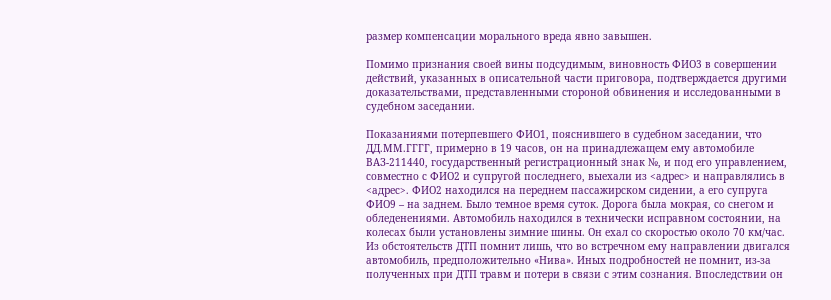размер компенсации морального вреда явно завышен.

Помимо признания своей вины подсудимым, виновность ФИО3 в совершении действий, указанных в описательной части приговора, подтверждается другими доказательствами, представленными стороной обвинения и исследованными в судебном заседании.

Показаниями потерпевшего ФИО1, пояснившего в судебном заседании, что ДД.ММ.ГГГГ, примерно в 19 часов, он на принадлежащем ему автомобиле ВАЗ-211440, государственный регистрационный знак №, и под его управлением, совместно с ФИО2 и супругой последнего, выехали из <адрес> и направлялись в <адрес>. ФИО2 находился на переднем пассажирском сидении, а его супруга ФИО9 – на заднем. Было темное время суток. Дорога была мокрая, со снегом и обледенениями. Автомобиль находился в технически исправном состоянии, на колесах были установлены зимние шины. Он ехал со скоростью около 70 км/час. Из обстоятельств ДТП помнит лишь, что во встречном ему направлении двигался автомобиль, предположительно «Нива». Иных подробностей не помнит, из-за полученных при ДТП травм и потери в связи с этим сознания. Впоследствии он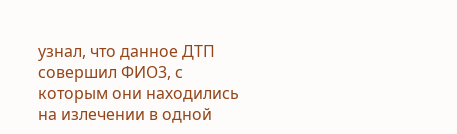узнал, что данное ДТП совершил ФИО3, с которым они находились на излечении в одной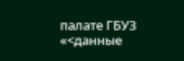палате ГБУЗ «<данные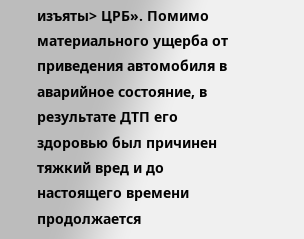изъяты> ЦРБ». Помимо материального ущерба от приведения автомобиля в аварийное состояние, в результате ДТП его здоровью был причинен тяжкий вред и до настоящего времени продолжается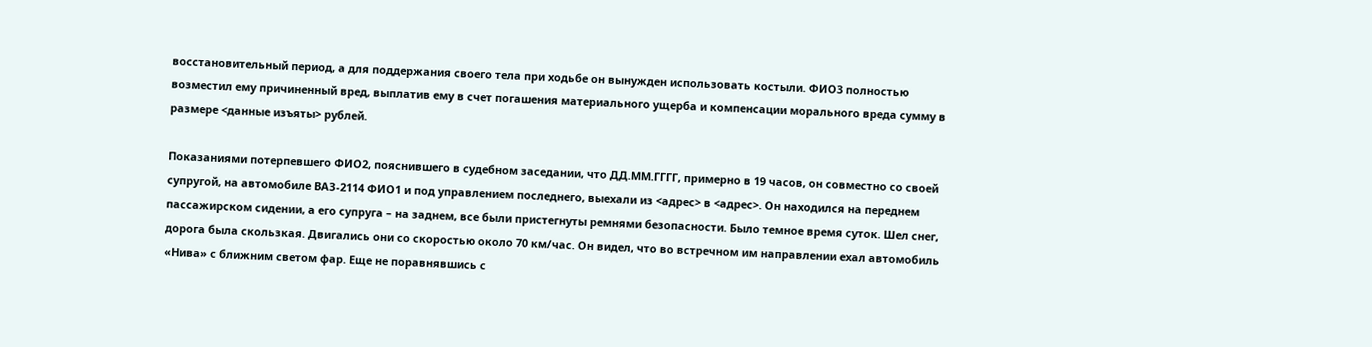восстановительный период, а для поддержания своего тела при ходьбе он вынужден использовать костыли. ФИО3 полностью возместил ему причиненный вред, выплатив ему в счет погашения материального ущерба и компенсации морального вреда сумму в размере <данные изъяты> рублей.

Показаниями потерпевшего ФИО2, пояснившего в судебном заседании, что ДД.ММ.ГГГГ, примерно в 19 часов, он совместно со своей супругой, на автомобиле ВАЗ-2114 ФИО1 и под управлением последнего, выехали из <адрес> в <адрес>. Он находился на переднем пассажирском сидении, а его супруга – на заднем, все были пристегнуты ремнями безопасности. Было темное время суток. Шел снег, дорога была скользкая. Двигались они со скоростью около 70 км/час. Он видел, что во встречном им направлении ехал автомобиль «Нива» с ближним светом фар. Еще не поравнявшись с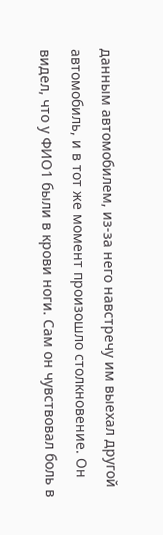данным автомобилем, из-за него навстречу им выехал другой автомобиль, и в тот же момент произошло столкновение. Он видел, что у ФИО1 были в крови ноги. Сам он чувствовал боль в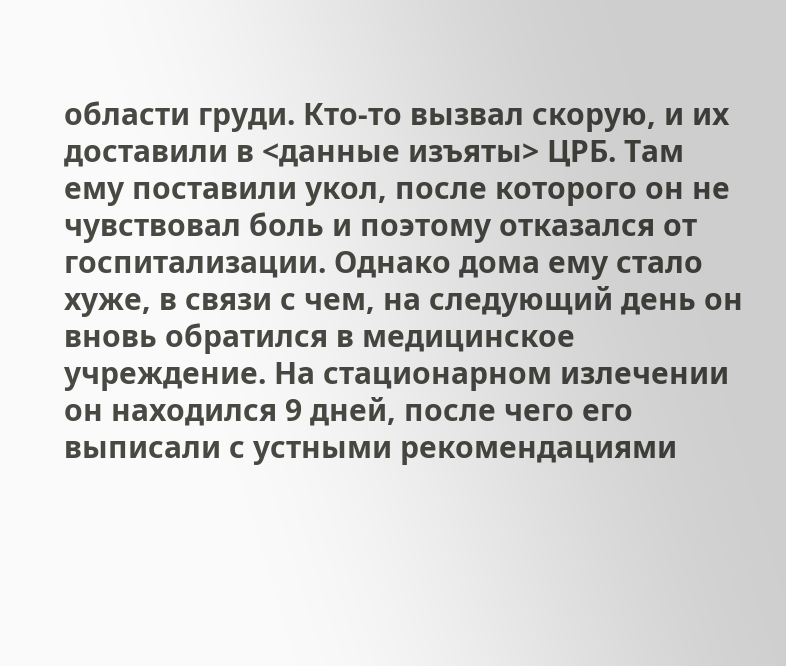области груди. Кто-то вызвал скорую, и их доставили в <данные изъяты> ЦРБ. Там ему поставили укол, после которого он не чувствовал боль и поэтому отказался от госпитализации. Однако дома ему стало хуже, в связи с чем, на следующий день он вновь обратился в медицинское учреждение. На стационарном излечении он находился 9 дней, после чего его выписали с устными рекомендациями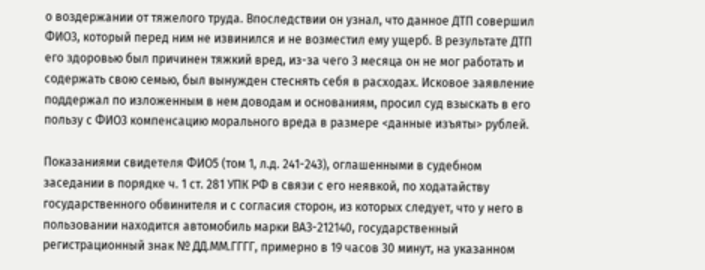о воздержании от тяжелого труда. Впоследствии он узнал, что данное ДТП совершил ФИО3, который перед ним не извинился и не возместил ему ущерб. В результате ДТП его здоровью был причинен тяжкий вред, из-за чего 3 месяца он не мог работать и содержать свою семью, был вынужден стеснять себя в расходах. Исковое заявление поддержал по изложенным в нем доводам и основаниям, просил суд взыскать в его пользу с ФИО3 компенсацию морального вреда в размере <данные изъяты> рублей.

Показаниями свидетеля ФИО5 (том 1, л.д. 241-243), оглашенными в судебном заседании в порядке ч. 1 ст. 281 УПК РФ в связи с его неявкой, по ходатайству государственного обвинителя и с согласия сторон, из которых следует, что у него в пользовании находится автомобиль марки ВАЗ-212140, государственный регистрационный знак № ДД.ММ.ГГГГ, примерно в 19 часов 30 минут, на указанном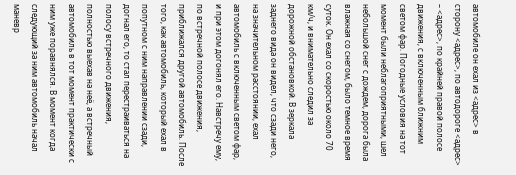автомобиле он ехал из <адрес> в сторону <адрес>, по автодороге <адрес> – <адрес>, по крайней правой полосе движения, с включенным ближним светом фар. Погодные условия на тот момент были неблагоприятными, шел небольшой снег с дождем, дорога была влажная со снегом, было темное время суток. Он ехал со скоростью около 70 км/ч, и внимательно следил за дорожной обстановкой. В зеркала заднего вида он видел, что сзади него, на значительном расстоянии, ехал автомобиль с включенным светом фар, и при этом догонял его. Навстречу ему, по встречной полосе движения, приближался другой автомобиль. После того, как автомобиль, который ехал в попутном с ним направлении сзади, догнал его, то стал перестраиваться на полосу встречного движения, полностью выехав на неё, а встречный автомобиль в тот момент практически с ним уже поравнялся. В момент когда следующий за ним автомобиль начал маневр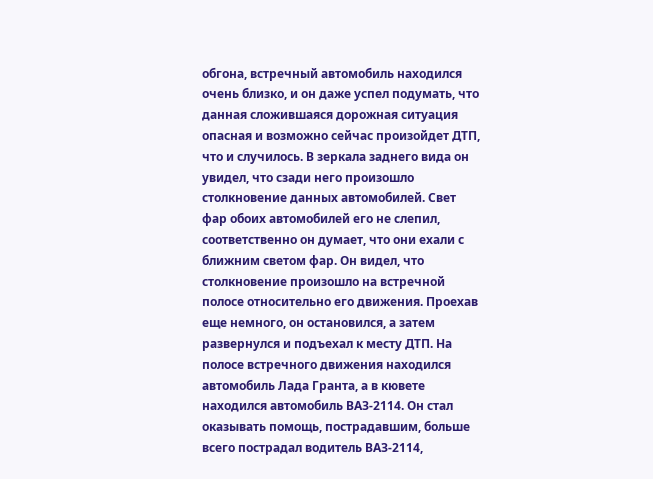обгона, встречный автомобиль находился очень близко, и он даже успел подумать, что данная сложившаяся дорожная ситуация опасная и возможно сейчас произойдет ДТП, что и случилось. В зеркала заднего вида он увидел, что сзади него произошло столкновение данных автомобилей. Свет фар обоих автомобилей его не слепил, соответственно он думает, что они ехали с ближним светом фар. Он видел, что столкновение произошло на встречной полосе относительно его движения. Проехав еще немного, он остановился, а затем развернулся и подъехал к месту ДТП. На полосе встречного движения находился автомобиль Лада Гранта, а в кювете находился автомобиль ВАЗ-2114. Он стал оказывать помощь, пострадавшим, больше всего пострадал водитель ВАЗ-2114,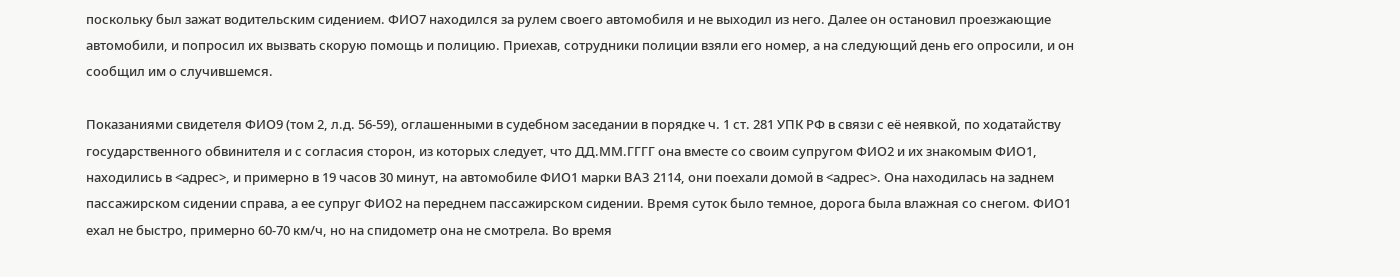поскольку был зажат водительским сидением. ФИО7 находился за рулем своего автомобиля и не выходил из него. Далее он остановил проезжающие автомобили, и попросил их вызвать скорую помощь и полицию. Приехав, сотрудники полиции взяли его номер, а на следующий день его опросили, и он сообщил им о случившемся.

Показаниями свидетеля ФИО9 (том 2, л.д. 56-59), оглашенными в судебном заседании в порядке ч. 1 ст. 281 УПК РФ в связи с её неявкой, по ходатайству государственного обвинителя и с согласия сторон, из которых следует, что ДД.ММ.ГГГГ она вместе со своим супругом ФИО2 и их знакомым ФИО1, находились в <адрес>, и примерно в 19 часов 30 минут, на автомобиле ФИО1 марки ВАЗ 2114, они поехали домой в <адрес>. Она находилась на заднем пассажирском сидении справа, а ее супруг ФИО2 на переднем пассажирском сидении. Время суток было темное, дорога была влажная со снегом. ФИО1 ехал не быстро, примерно 60-70 км/ч, но на спидометр она не смотрела. Во время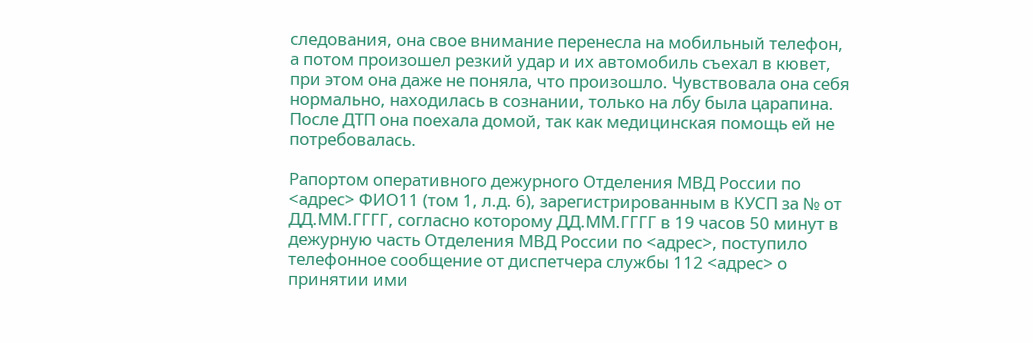следования, она свое внимание перенесла на мобильный телефон, а потом произошел резкий удар и их автомобиль съехал в кювет, при этом она даже не поняла, что произошло. Чувствовала она себя нормально, находилась в сознании, только на лбу была царапина. После ДТП она поехала домой, так как медицинская помощь ей не потребовалась.

Рапортом оперативного дежурного Отделения МВД России по <адрес> ФИО11 (том 1, л.д. 6), зарегистрированным в КУСП за № от ДД.ММ.ГГГГ, согласно которому ДД.ММ.ГГГГ в 19 часов 50 минут в дежурную часть Отделения МВД России по <адрес>, поступило телефонное сообщение от диспетчера службы 112 <адрес> о принятии ими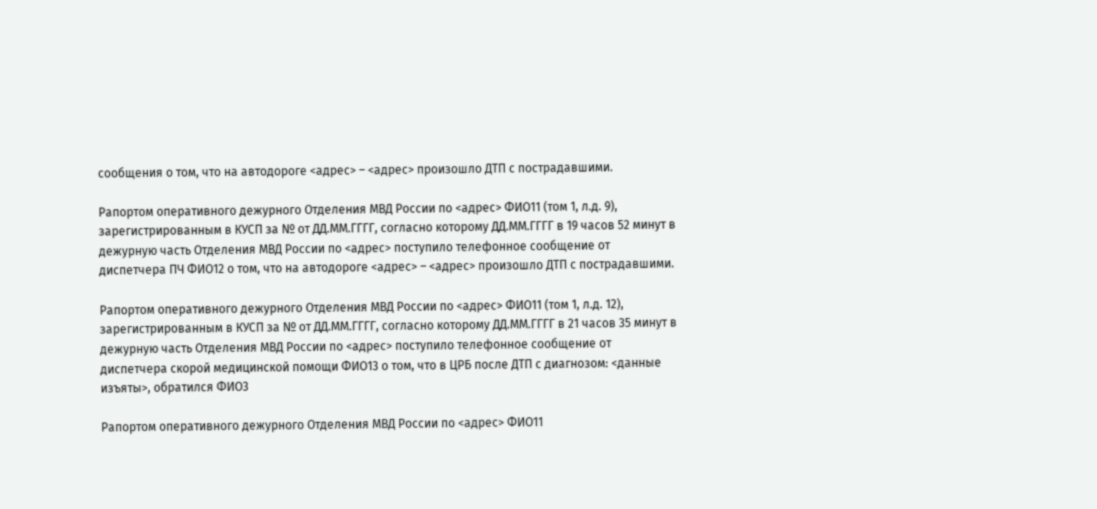сообщения о том, что на автодороге <адрес> – <адрес> произошло ДТП с пострадавшими.

Рапортом оперативного дежурного Отделения МВД России по <адрес> ФИО11 (том 1, л.д. 9), зарегистрированным в КУСП за № от ДД.ММ.ГГГГ, согласно которому ДД.ММ.ГГГГ в 19 часов 52 минут в дежурную часть Отделения МВД России по <адрес> поступило телефонное сообщение от диспетчера ПЧ ФИО12 о том, что на автодороге <адрес> – <адрес> произошло ДТП с пострадавшими.

Рапортом оперативного дежурного Отделения МВД России по <адрес> ФИО11 (том 1, л.д. 12), зарегистрированным в КУСП за № от ДД.ММ.ГГГГ, согласно которому ДД.ММ.ГГГГ в 21 часов 35 минут в дежурную часть Отделения МВД России по <адрес> поступило телефонное сообщение от диспетчера скорой медицинской помощи ФИО13 о том, что в ЦРБ после ДТП с диагнозом: <данные изъяты>, обратился ФИО3

Рапортом оперативного дежурного Отделения МВД России по <адрес> ФИО11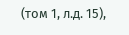(том 1, л.д. 15),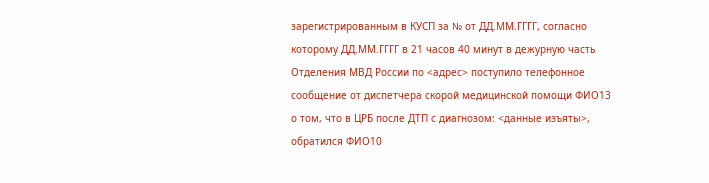зарегистрированным в КУСП за № от ДД.ММ.ГГГГ, согласно которому ДД.ММ.ГГГГ в 21 часов 40 минут в дежурную часть Отделения МВД России по <адрес> поступило телефонное сообщение от диспетчера скорой медицинской помощи ФИО13 о том, что в ЦРБ после ДТП с диагнозом: <данные изъяты>, обратился ФИО10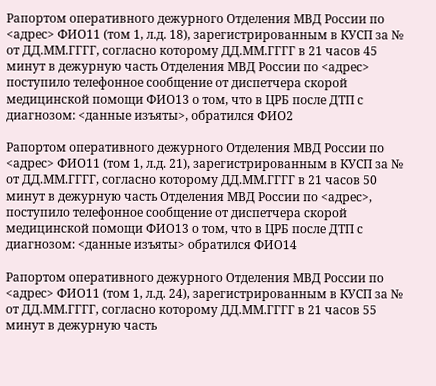Рапортом оперативного дежурного Отделения МВД России по <адрес> ФИО11 (том 1, л.д. 18), зарегистрированным в КУСП за № от ДД.ММ.ГГГГ, согласно которому ДД.ММ.ГГГГ в 21 часов 45 минут в дежурную часть Отделения МВД России по <адрес> поступило телефонное сообщение от диспетчера скорой медицинской помощи ФИО13 о том, что в ЦРБ после ДТП с диагнозом: <данные изъяты>, обратился ФИО2

Рапортом оперативного дежурного Отделения МВД России по <адрес> ФИО11 (том 1, л.д. 21), зарегистрированным в КУСП за № от ДД.ММ.ГГГГ, согласно которому ДД.ММ.ГГГГ в 21 часов 50 минут в дежурную часть Отделения МВД России по <адрес>, поступило телефонное сообщение от диспетчера скорой медицинской помощи ФИО13 о том, что в ЦРБ после ДТП с диагнозом: <данные изъяты> обратился ФИО14

Рапортом оперативного дежурного Отделения МВД России по <адрес> ФИО11 (том 1, л.д. 24), зарегистрированным в КУСП за № от ДД.ММ.ГГГГ, согласно которому ДД.ММ.ГГГГ в 21 часов 55 минут в дежурную часть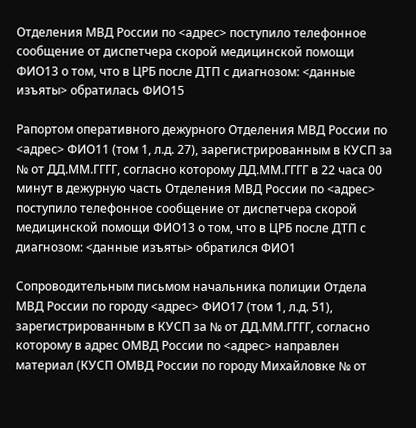Отделения МВД России по <адрес> поступило телефонное сообщение от диспетчера скорой медицинской помощи ФИО13 о том, что в ЦРБ после ДТП с диагнозом: <данные изъяты> обратилась ФИО15

Рапортом оперативного дежурного Отделения МВД России по <адрес> ФИО11 (том 1, л.д. 27), зарегистрированным в КУСП за № от ДД.ММ.ГГГГ, согласно которому ДД.ММ.ГГГГ в 22 часа 00 минут в дежурную часть Отделения МВД России по <адрес> поступило телефонное сообщение от диспетчера скорой медицинской помощи ФИО13 о том, что в ЦРБ после ДТП с диагнозом: <данные изъяты> обратился ФИО1

Сопроводительным письмом начальника полиции Отдела МВД России по городу <адрес> ФИО17 (том 1, л.д. 51), зарегистрированным в КУСП за № от ДД.ММ.ГГГГ, согласно которому в адрес ОМВД России по <адрес> направлен материал (КУСП ОМВД России по городу Михайловке № от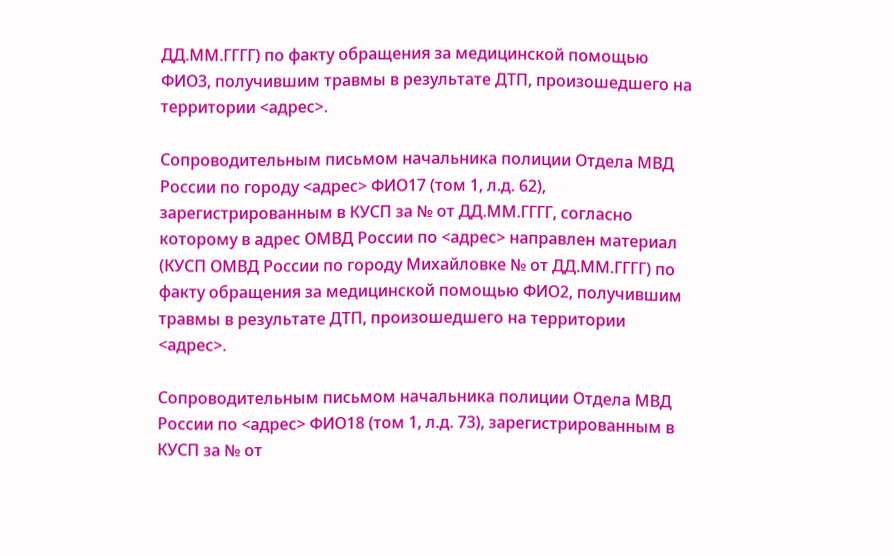ДД.ММ.ГГГГ) по факту обращения за медицинской помощью ФИО3, получившим травмы в результате ДТП, произошедшего на территории <адрес>.

Сопроводительным письмом начальника полиции Отдела МВД России по городу <адрес> ФИО17 (том 1, л.д. 62), зарегистрированным в КУСП за № от ДД.ММ.ГГГГ, согласно которому в адрес ОМВД России по <адрес> направлен материал (КУСП ОМВД России по городу Михайловке № от ДД.ММ.ГГГГ) по факту обращения за медицинской помощью ФИО2, получившим травмы в результате ДТП, произошедшего на территории <адрес>.

Сопроводительным письмом начальника полиции Отдела МВД России по <адрес> ФИО18 (том 1, л.д. 73), зарегистрированным в КУСП за № от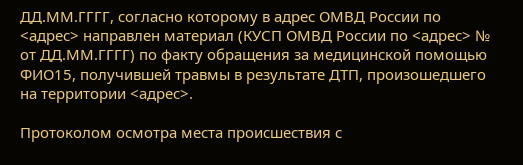ДД.ММ.ГГГГ, согласно которому в адрес ОМВД России по <адрес> направлен материал (КУСП ОМВД России по <адрес> № от ДД.ММ.ГГГГ) по факту обращения за медицинской помощью ФИО15, получившей травмы в результате ДТП, произошедшего на территории <адрес>.

Протоколом осмотра места происшествия с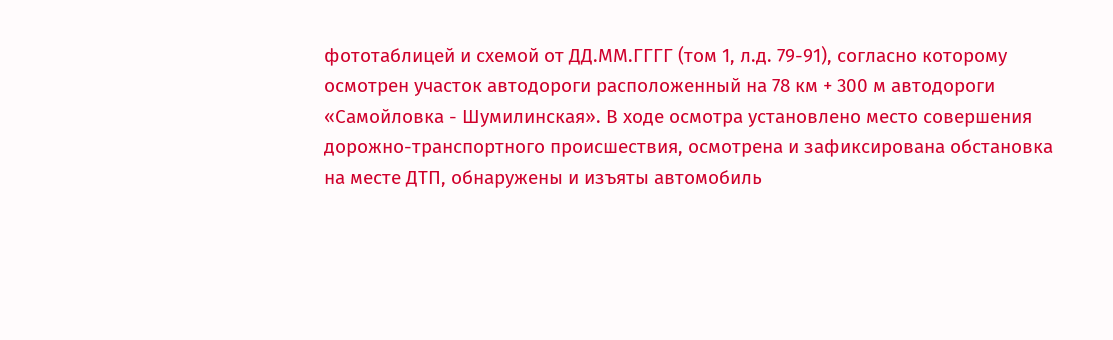фототаблицей и схемой от ДД.ММ.ГГГГ (том 1, л.д. 79-91), согласно которому осмотрен участок автодороги расположенный на 78 км + 300 м автодороги «Самойловка - Шумилинская». В ходе осмотра установлено место совершения дорожно-транспортного происшествия, осмотрена и зафиксирована обстановка на месте ДТП, обнаружены и изъяты автомобиль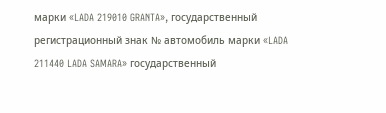марки «LADA 219010 GRANTA», государственный регистрационный знак № автомобиль марки «LADA 211440 LADA SAMARA» государственный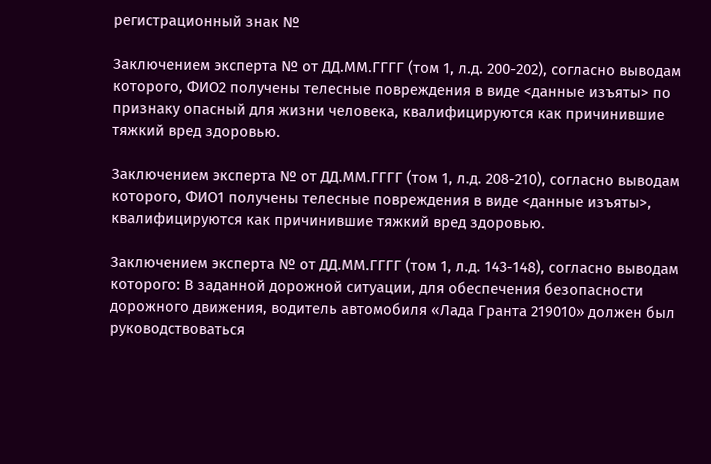регистрационный знак №

Заключением эксперта № от ДД.ММ.ГГГГ (том 1, л.д. 200-202), согласно выводам которого, ФИО2 получены телесные повреждения в виде <данные изъяты> по признаку опасный для жизни человека, квалифицируются как причинившие тяжкий вред здоровью.

Заключением эксперта № от ДД.ММ.ГГГГ (том 1, л.д. 208-210), согласно выводам которого, ФИО1 получены телесные повреждения в виде <данные изъяты>, квалифицируются как причинившие тяжкий вред здоровью.

Заключением эксперта № от ДД.ММ.ГГГГ (том 1, л.д. 143-148), согласно выводам которого: В заданной дорожной ситуации, для обеспечения безопасности дорожного движения, водитель автомобиля «Лада Гранта 219010» должен был руководствоваться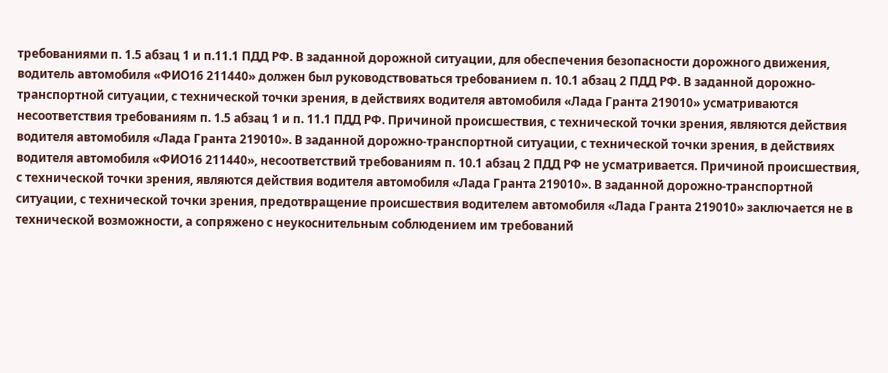требованиями п. 1.5 абзац 1 и п.11.1 ПДД РФ. В заданной дорожной ситуации, для обеспечения безопасности дорожного движения, водитель автомобиля «ФИО16 211440» должен был руководствоваться требованием п. 10.1 абзац 2 ПДД РФ. В заданной дорожно-транспортной ситуации, с технической точки зрения, в действиях водителя автомобиля «Лада Гранта 219010» усматриваются несоответствия требованиям п. 1.5 абзац 1 и п. 11.1 ПДД РФ. Причиной происшествия, с технической точки зрения, являются действия водителя автомобиля «Лада Гранта 219010». В заданной дорожно-транспортной ситуации, с технической точки зрения, в действиях водителя автомобиля «ФИО16 211440», несоответствий требованиям п. 10.1 абзац 2 ПДД РФ не усматривается. Причиной происшествия, с технической точки зрения, являются действия водителя автомобиля «Лада Гранта 219010». В заданной дорожно-транспортной ситуации, с технической точки зрения, предотвращение происшествия водителем автомобиля «Лада Гранта 219010» заключается не в технической возможности, а сопряжено с неукоснительным соблюдением им требований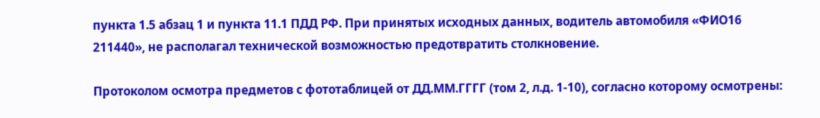пункта 1.5 абзац 1 и пункта 11.1 ПДД РФ. При принятых исходных данных, водитель автомобиля «ФИО16 211440», не располагал технической возможностью предотвратить столкновение.

Протоколом осмотра предметов с фототаблицей от ДД.ММ.ГГГГ (том 2, л.д. 1-10), согласно которому осмотрены: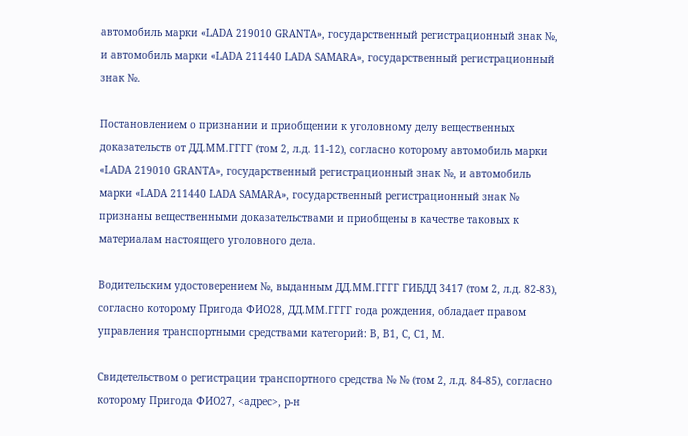автомобиль марки «LADA 219010 GRANTA», государственный регистрационный знак №, и автомобиль марки «LADA 211440 LADA SAMARA», государственный регистрационный знак №.

Постановлением о признании и приобщении к уголовному делу вещественных доказательств от ДД.ММ.ГГГГ (том 2, л.д. 11-12), согласно которому автомобиль марки «LADA 219010 GRANTA», государственный регистрационный знак №, и автомобиль марки «LADA 211440 LADA SAMARA», государственный регистрационный знак № признаны вещественными доказательствами и приобщены в качестве таковых к материалам настоящего уголовного дела.

Водительским удостоверением №, выданным ДД.ММ.ГГГГ ГИБДД 3417 (том 2, л.д. 82-83), согласно которому Пригода ФИО28, ДД.ММ.ГГГГ года рождения, обладает правом управления транспортными средствами категорий: В, В1, С, С1, М.

Свидетельством о регистрации транспортного средства № № (том 2, л.д. 84-85), согласно которому Пригода ФИО27, <адрес>, р-н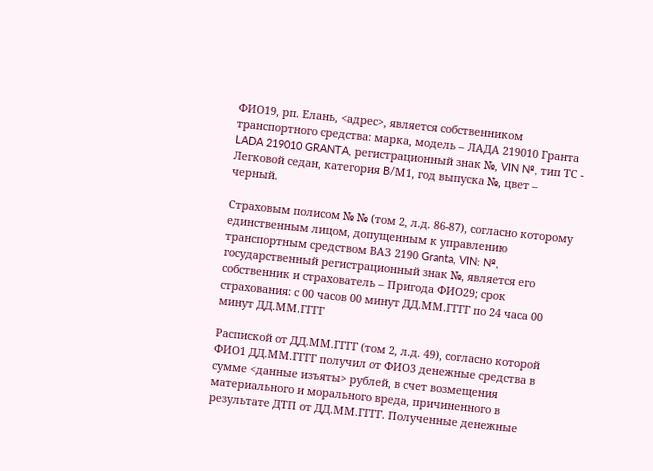ФИО19, рп. Елань, <адрес>, является собственником транспортного средства: марка, модель – ЛАДА 219010 Гранта LADA 219010 GRANTA, регистрационный знак №, VIN №, тип ТС - Легковой седан, категория B/М1, год выпуска №, цвет – черный.

Страховым полисом № № (том 2, л.д. 86-87), согласно которому единственным лицом, допущенным к управлению транспортным средством ВАЗ 2190 Granta, VIN: №, государственный регистрационный знак №, является его собственник и страхователь – Пригода ФИО29; срок страхования: с 00 часов 00 минут ДД.ММ.ГГГГ по 24 часа 00 минут ДД.ММ.ГГГГ

Распиской от ДД.ММ.ГГГГ (том 2, л.д. 49), согласно которой ФИО1 ДД.ММ.ГГГГ получил от ФИО3 денежные средства в сумме <данные изъяты> рублей, в счет возмещения материального и морального вреда, причиненного в результате ДТП от ДД.ММ.ГГГГ. Полученные денежные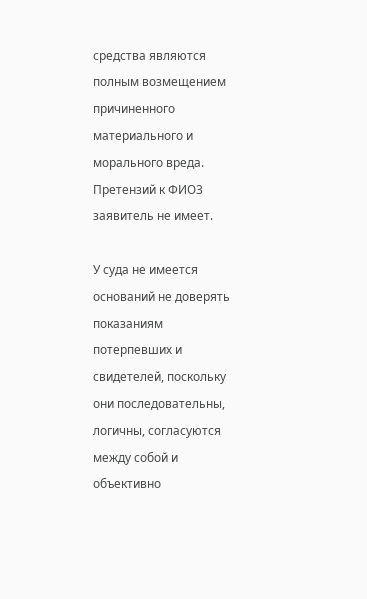средства являются полным возмещением причиненного материального и морального вреда. Претензий к ФИО3 заявитель не имеет.

У суда не имеется оснований не доверять показаниям потерпевших и свидетелей, поскольку они последовательны, логичны, согласуются между собой и объективно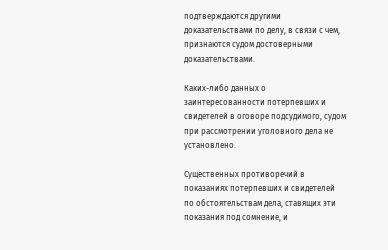подтверждаются другими доказательствами по делу, в связи с чем, признаются судом достоверными доказательствами.

Каких-либо данных о заинтересованности потерпевших и свидетелей в оговоре подсудимого, судом при рассмотрении уголовного дела не установлено.

Существенных противоречий в показаниях потерпевших и свидетелей по обстоятельствам дела, ставящих эти показания под сомнение, и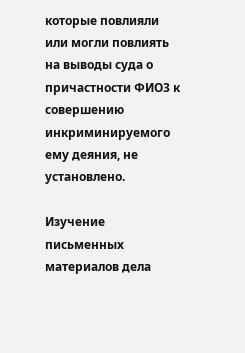которые повлияли или могли повлиять на выводы суда о причастности ФИО3 к совершению инкриминируемого ему деяния, не установлено.

Изучение письменных материалов дела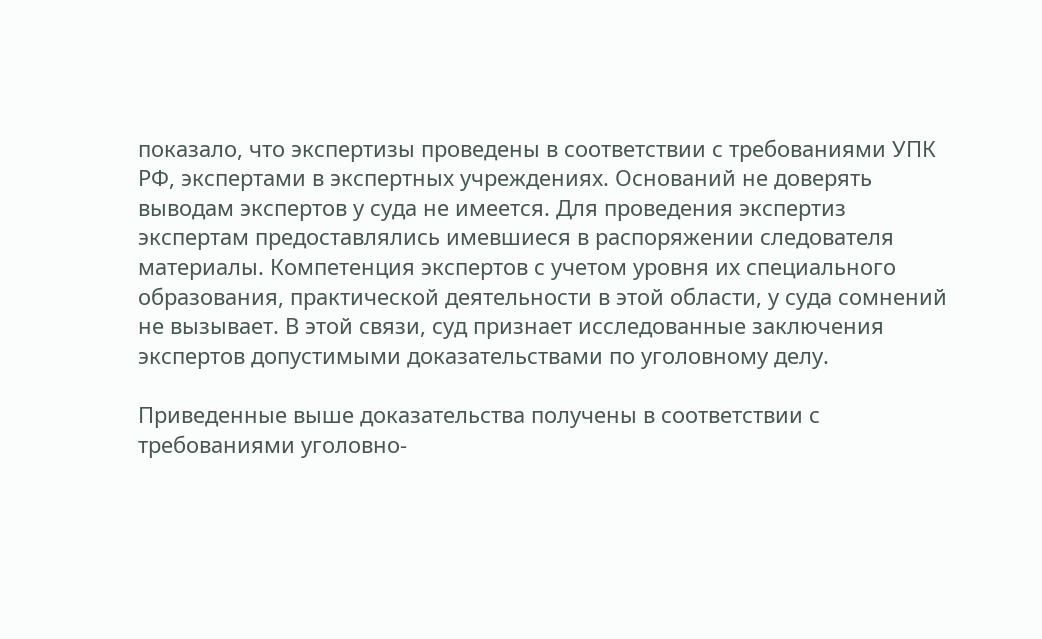показало, что экспертизы проведены в соответствии с требованиями УПК РФ, экспертами в экспертных учреждениях. Оснований не доверять выводам экспертов у суда не имеется. Для проведения экспертиз экспертам предоставлялись имевшиеся в распоряжении следователя материалы. Компетенция экспертов с учетом уровня их специального образования, практической деятельности в этой области, у суда сомнений не вызывает. В этой связи, суд признает исследованные заключения экспертов допустимыми доказательствами по уголовному делу.

Приведенные выше доказательства получены в соответствии с требованиями уголовно-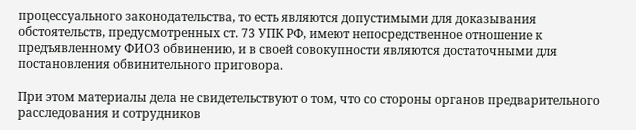процессуального законодательства, то есть являются допустимыми для доказывания обстоятельств, предусмотренных ст. 73 УПК РФ, имеют непосредственное отношение к предъявленному ФИО3 обвинению, и в своей совокупности являются достаточными для постановления обвинительного приговора.

При этом материалы дела не свидетельствуют о том, что со стороны органов предварительного расследования и сотрудников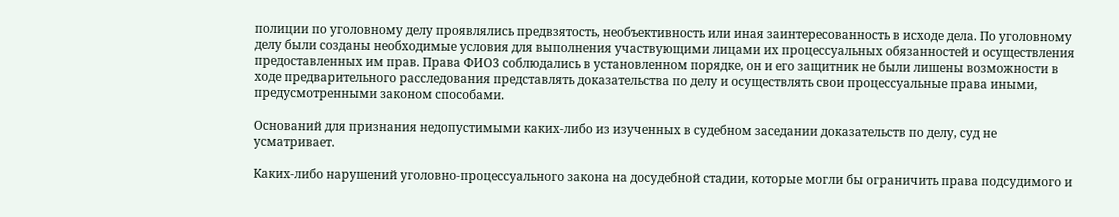полиции по уголовному делу проявлялись предвзятость, необъективность или иная заинтересованность в исходе дела. По уголовному делу были созданы необходимые условия для выполнения участвующими лицами их процессуальных обязанностей и осуществления предоставленных им прав. Права ФИО3 соблюдались в установленном порядке, он и его защитник не были лишены возможности в ходе предварительного расследования представлять доказательства по делу и осуществлять свои процессуальные права иными, предусмотренными законом способами.

Оснований для признания недопустимыми каких-либо из изученных в судебном заседании доказательств по делу, суд не усматривает.

Каких-либо нарушений уголовно-процессуального закона на досудебной стадии, которые могли бы ограничить права подсудимого и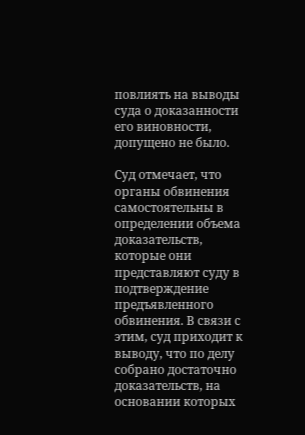повлиять на выводы суда о доказанности его виновности, допущено не было.

Суд отмечает, что органы обвинения самостоятельны в определении объема доказательств, которые они представляют суду в подтверждение предъявленного обвинения. В связи с этим, суд приходит к выводу, что по делу собрано достаточно доказательств, на основании которых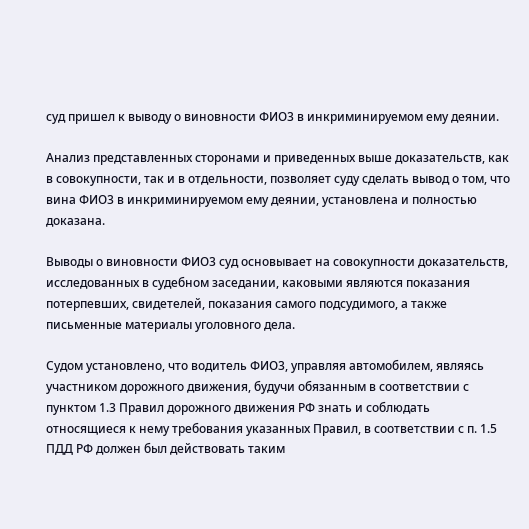суд пришел к выводу о виновности ФИО3 в инкриминируемом ему деянии.

Анализ представленных сторонами и приведенных выше доказательств, как в совокупности, так и в отдельности, позволяет суду сделать вывод о том, что вина ФИО3 в инкриминируемом ему деянии, установлена и полностью доказана.

Выводы о виновности ФИО3 суд основывает на совокупности доказательств, исследованных в судебном заседании, каковыми являются показания потерпевших, свидетелей, показания самого подсудимого, а также письменные материалы уголовного дела.

Судом установлено, что водитель ФИО3, управляя автомобилем, являясь участником дорожного движения, будучи обязанным в соответствии с пунктом 1.3 Правил дорожного движения РФ знать и соблюдать относящиеся к нему требования указанных Правил, в соответствии с п. 1.5 ПДД РФ должен был действовать таким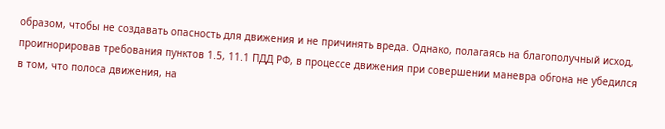образом, чтобы не создавать опасность для движения и не причинять вреда. Однако, полагаясь на благополучный исход, проигнорировав требования пунктов 1.5, 11.1 ПДД РФ, в процессе движения при совершении маневра обгона не убедился в том, что полоса движения, на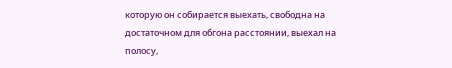которую он собирается выехать, свободна на достаточном для обгона расстоянии, выехал на полосу,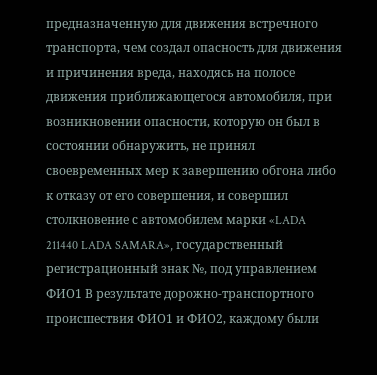предназначенную для движения встречного транспорта, чем создал опасность для движения и причинения вреда, находясь на полосе движения приближающегося автомобиля, при возникновении опасности, которую он был в состоянии обнаружить, не принял своевременных мер к завершению обгона либо к отказу от его совершения, и совершил столкновение с автомобилем марки «LADA 211440 LADA SAMARA», государственный регистрационный знак №, под управлением ФИО1 В результате дорожно-транспортного происшествия ФИО1 и ФИО2, каждому были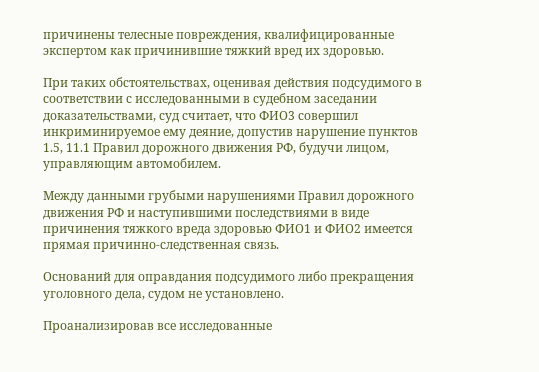причинены телесные повреждения, квалифицированные экспертом как причинившие тяжкий вред их здоровью.

При таких обстоятельствах, оценивая действия подсудимого в соответствии с исследованными в судебном заседании доказательствами, суд считает, что ФИО3 совершил инкриминируемое ему деяние, допустив нарушение пунктов 1.5, 11.1 Правил дорожного движения РФ, будучи лицом, управляющим автомобилем.

Между данными грубыми нарушениями Правил дорожного движения РФ и наступившими последствиями в виде причинения тяжкого вреда здоровью ФИО1 и ФИО2 имеется прямая причинно-следственная связь.

Оснований для оправдания подсудимого либо прекращения уголовного дела, судом не установлено.

Проанализировав все исследованные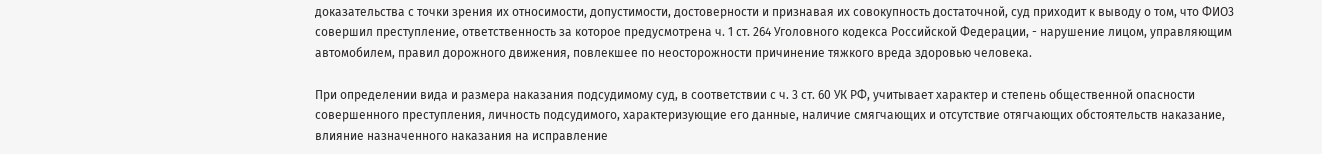доказательства с точки зрения их относимости, допустимости, достоверности и признавая их совокупность достаточной, суд приходит к выводу о том, что ФИО3 совершил преступление, ответственность за которое предусмотрена ч. 1 ст. 264 Уголовного кодекса Российской Федерации, - нарушение лицом, управляющим автомобилем, правил дорожного движения, повлекшее по неосторожности причинение тяжкого вреда здоровью человека.

При определении вида и размера наказания подсудимому суд, в соответствии с ч. 3 ст. 60 УК РФ, учитывает характер и степень общественной опасности совершенного преступления, личность подсудимого, характеризующие его данные, наличие смягчающих и отсутствие отягчающих обстоятельств наказание, влияние назначенного наказания на исправление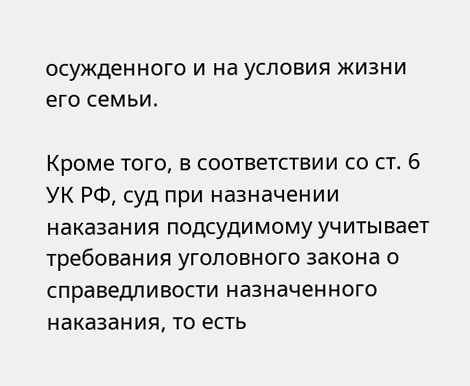осужденного и на условия жизни его семьи.

Кроме того, в соответствии со ст. 6 УК РФ, суд при назначении наказания подсудимому учитывает требования уголовного закона о справедливости назначенного наказания, то есть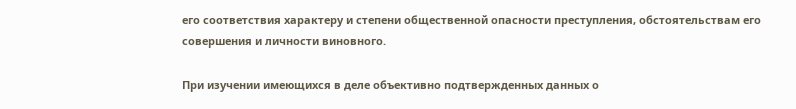его соответствия характеру и степени общественной опасности преступления, обстоятельствам его совершения и личности виновного.

При изучении имеющихся в деле объективно подтвержденных данных о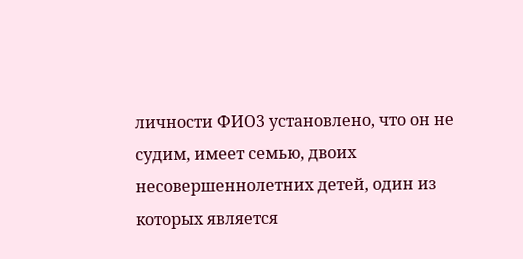личности ФИО3 установлено, что он не судим, имеет семью, двоих несовершеннолетних детей, один из которых является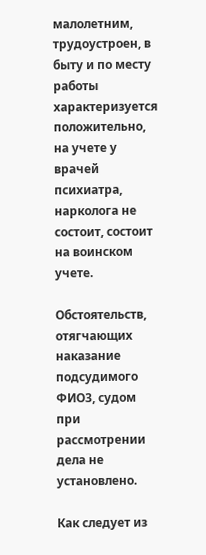малолетним, трудоустроен, в быту и по месту работы характеризуется положительно, на учете у врачей психиатра, нарколога не состоит, состоит на воинском учете.

Обстоятельств, отягчающих наказание подсудимого ФИО3, судом при рассмотрении дела не установлено.

Как следует из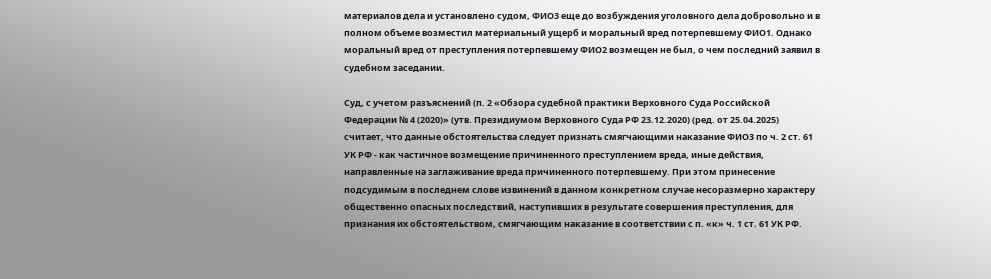материалов дела и установлено судом, ФИО3 еще до возбуждения уголовного дела добровольно и в полном объеме возместил материальный ущерб и моральный вред потерпевшему ФИО1. Однако моральный вред от преступления потерпевшему ФИО2 возмещен не был, о чем последний заявил в судебном заседании.

Суд, с учетом разъяснений (п. 2 «Обзора судебной практики Верховного Суда Российской Федерации № 4 (2020)» (утв. Президиумом Верховного Суда РФ 23.12.2020) (ред. от 25.04.2025) считает, что данные обстоятельства следует признать смягчающими наказание ФИО3 по ч. 2 ст. 61 УК РФ - как частичное возмещение причиненного преступлением вреда, иные действия, направленные на заглаживание вреда причиненного потерпевшему. При этом принесение подсудимым в последнем слове извинений в данном конкретном случае несоразмерно характеру общественно опасных последствий, наступивших в результате совершения преступления, для признания их обстоятельством, смягчающим наказание в соответствии с п. «к» ч. 1 ст. 61 УК РФ.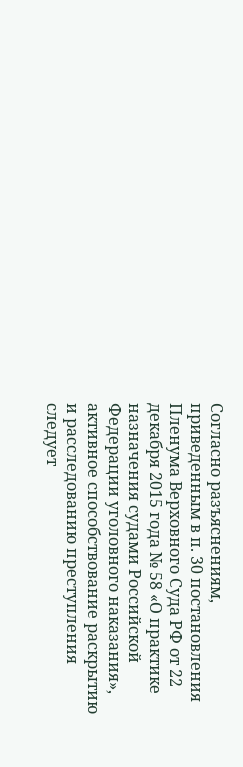Согласно разъяснениям, приведенным в п. 30 постановления Пленума Верховного Суда РФ от 22 декабря 2015 года № 58 «О практике назначения судами Российской Федерации уголовного наказания», активное способствование раскрытию и расследованию преступления следует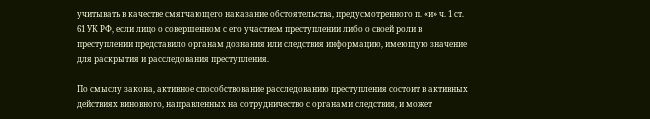учитывать в качестве смягчающего наказание обстоятельства, предусмотренного п. «и» ч. 1 ст. 61 УК РФ, если лицо о совершенном с его участием преступлении либо о своей роли в преступлении представило органам дознания или следствия информацию, имеющую значение для раскрытия и расследования преступления.

По смыслу закона, активное способствование расследованию преступления состоит в активных действиях виновного, направленных на сотрудничество с органами следствия, и может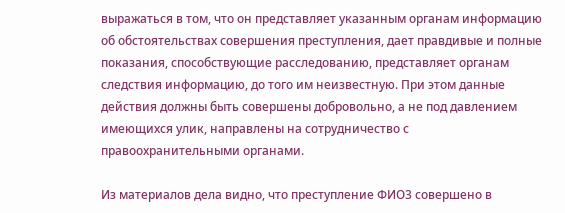выражаться в том, что он представляет указанным органам информацию об обстоятельствах совершения преступления, дает правдивые и полные показания, способствующие расследованию, представляет органам следствия информацию, до того им неизвестную. При этом данные действия должны быть совершены добровольно, а не под давлением имеющихся улик, направлены на сотрудничество с правоохранительными органами.

Из материалов дела видно, что преступление ФИО3 совершено в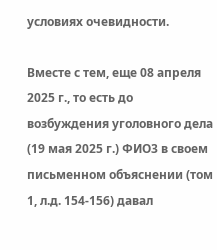условиях очевидности.

Вместе с тем, еще 08 апреля 2025 г., то есть до возбуждения уголовного дела (19 мая 2025 г.) ФИО3 в своем письменном объяснении (том 1, л.д. 154-156) давал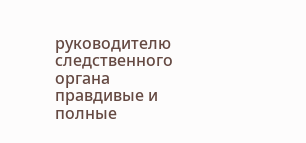руководителю следственного органа правдивые и полные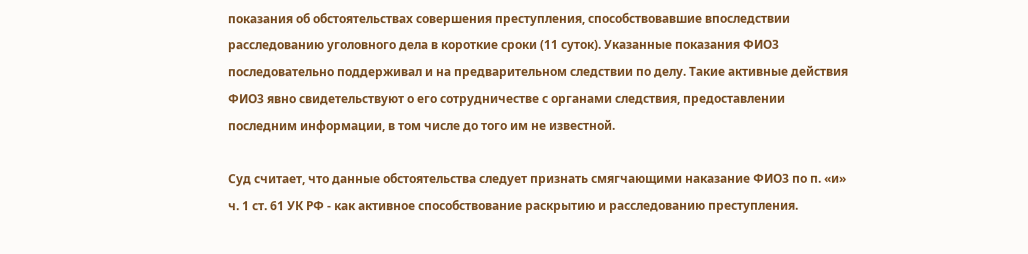показания об обстоятельствах совершения преступления, способствовавшие впоследствии расследованию уголовного дела в короткие сроки (11 суток). Указанные показания ФИО3 последовательно поддерживал и на предварительном следствии по делу. Такие активные действия ФИО3 явно свидетельствуют о его сотрудничестве с органами следствия, предоставлении последним информации, в том числе до того им не известной.

Суд считает, что данные обстоятельства следует признать смягчающими наказание ФИО3 по п. «и» ч. 1 ст. 61 УК РФ - как активное способствование раскрытию и расследованию преступления.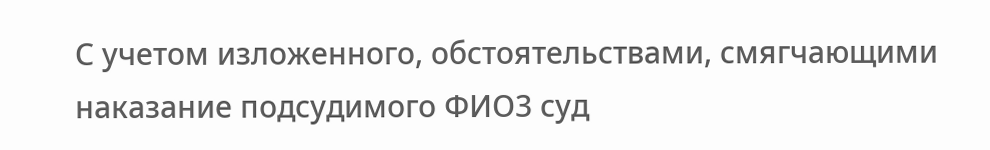С учетом изложенного, обстоятельствами, смягчающими наказание подсудимого ФИО3 суд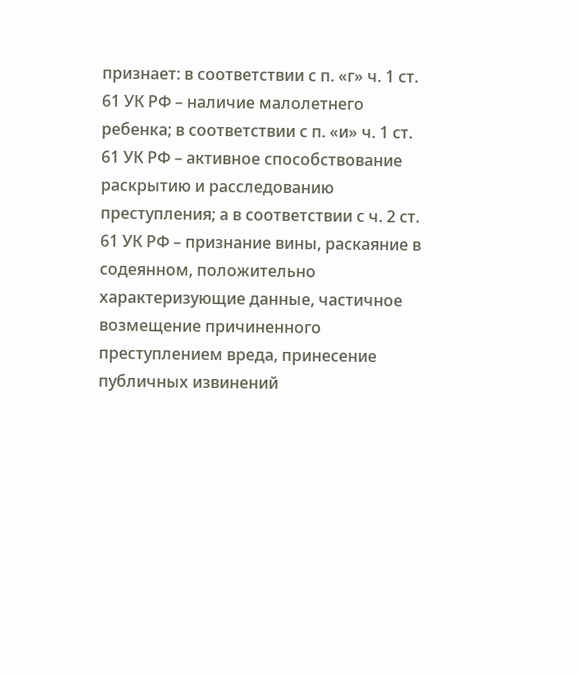признает: в соответствии с п. «г» ч. 1 ст. 61 УК РФ – наличие малолетнего ребенка; в соответствии с п. «и» ч. 1 ст. 61 УК РФ – активное способствование раскрытию и расследованию преступления; а в соответствии с ч. 2 ст. 61 УК РФ – признание вины, раскаяние в содеянном, положительно характеризующие данные, частичное возмещение причиненного преступлением вреда, принесение публичных извинений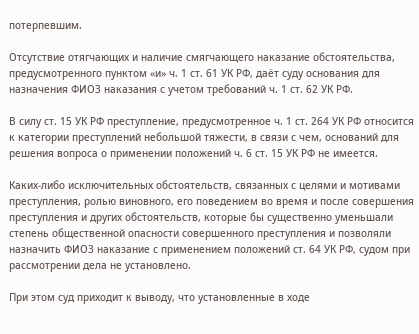потерпевшим.

Отсутствие отягчающих и наличие смягчающего наказание обстоятельства, предусмотренного пунктом «и» ч. 1 ст. 61 УК РФ, даёт суду основания для назначения ФИО3 наказания с учетом требований ч. 1 ст. 62 УК РФ.

В силу ст. 15 УК РФ преступление, предусмотренное ч. 1 ст. 264 УК РФ относится к категории преступлений небольшой тяжести, в связи с чем, оснований для решения вопроса о применении положений ч. 6 ст. 15 УК РФ не имеется.

Каких-либо исключительных обстоятельств, связанных с целями и мотивами преступления, ролью виновного, его поведением во время и после совершения преступления и других обстоятельств, которые бы существенно уменьшали степень общественной опасности совершенного преступления и позволяли назначить ФИО3 наказание с применением положений ст. 64 УК РФ, судом при рассмотрении дела не установлено.

При этом суд приходит к выводу, что установленные в ходе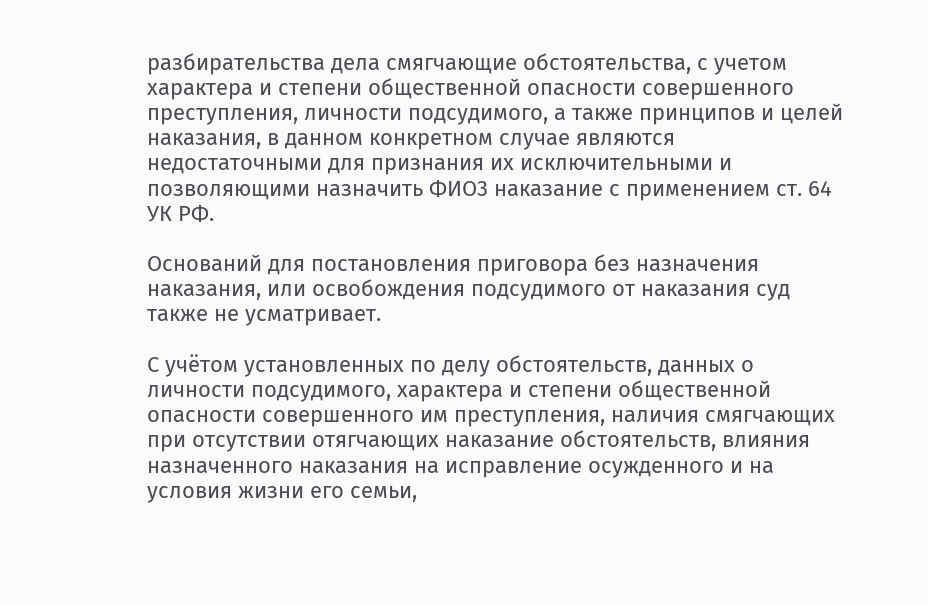разбирательства дела смягчающие обстоятельства, с учетом характера и степени общественной опасности совершенного преступления, личности подсудимого, а также принципов и целей наказания, в данном конкретном случае являются недостаточными для признания их исключительными и позволяющими назначить ФИО3 наказание с применением ст. 64 УК РФ.

Оснований для постановления приговора без назначения наказания, или освобождения подсудимого от наказания суд также не усматривает.

С учётом установленных по делу обстоятельств, данных о личности подсудимого, характера и степени общественной опасности совершенного им преступления, наличия смягчающих при отсутствии отягчающих наказание обстоятельств, влияния назначенного наказания на исправление осужденного и на условия жизни его семьи,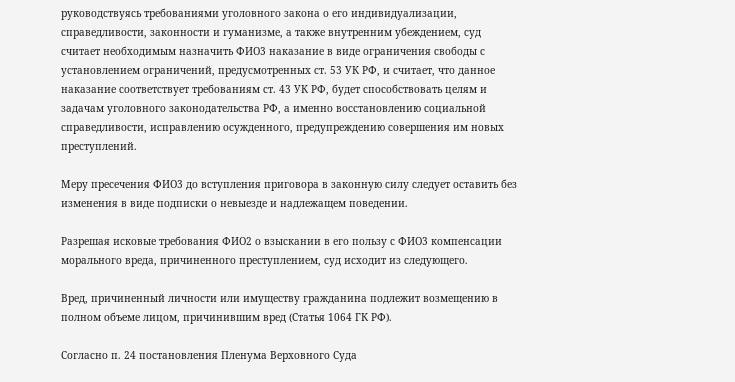руководствуясь требованиями уголовного закона о его индивидуализации, справедливости, законности и гуманизме, а также внутренним убеждением, суд считает необходимым назначить ФИО3 наказание в виде ограничения свободы с установлением ограничений, предусмотренных ст. 53 УК РФ, и считает, что данное наказание соответствует требованиям ст. 43 УК РФ, будет способствовать целям и задачам уголовного законодательства РФ, а именно восстановлению социальной справедливости, исправлению осужденного, предупреждению совершения им новых преступлений.

Меру пресечения ФИО3 до вступления приговора в законную силу следует оставить без изменения в виде подписки о невыезде и надлежащем поведении.

Разрешая исковые требования ФИО2 о взыскании в его пользу с ФИО3 компенсации морального вреда, причиненного преступлением, суд исходит из следующего.

Вред, причиненный личности или имуществу гражданина подлежит возмещению в полном объеме лицом, причинившим вред (Статья 1064 ГК РФ).

Согласно п. 24 постановления Пленума Верховного Суда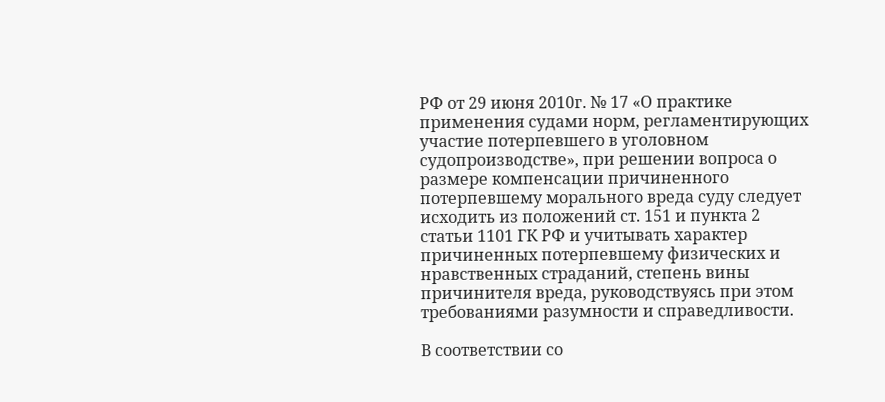РФ от 29 июня 2010г. № 17 «О практике применения судами норм, регламентирующих участие потерпевшего в уголовном судопроизводстве», при решении вопроса о размере компенсации причиненного потерпевшему морального вреда суду следует исходить из положений ст. 151 и пункта 2 статьи 1101 ГК РФ и учитывать характер причиненных потерпевшему физических и нравственных страданий, степень вины причинителя вреда, руководствуясь при этом требованиями разумности и справедливости.

В соответствии со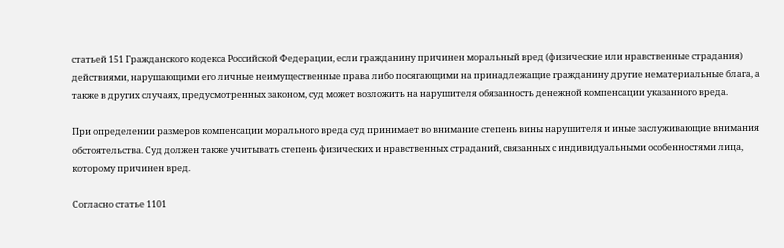статьей 151 Гражданского кодекса Российской Федерации, если гражданину причинен моральный вред (физические или нравственные страдания) действиями, нарушающими его личные неимущественные права либо посягающими на принадлежащие гражданину другие нематериальные блага, а также в других случаях, предусмотренных законом, суд может возложить на нарушителя обязанность денежной компенсации указанного вреда.

При определении размеров компенсации морального вреда суд принимает во внимание степень вины нарушителя и иные заслуживающие внимания обстоятельства. Суд должен также учитывать степень физических и нравственных страданий, связанных с индивидуальными особенностями лица, которому причинен вред.

Согласно статье 1101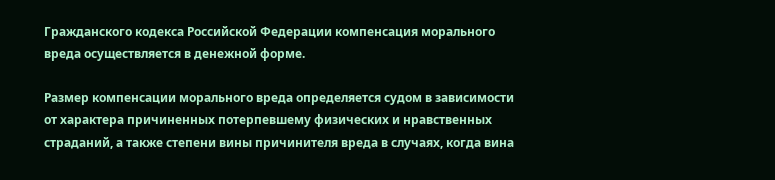Гражданского кодекса Российской Федерации компенсация морального вреда осуществляется в денежной форме.

Размер компенсации морального вреда определяется судом в зависимости от характера причиненных потерпевшему физических и нравственных страданий, а также степени вины причинителя вреда в случаях, когда вина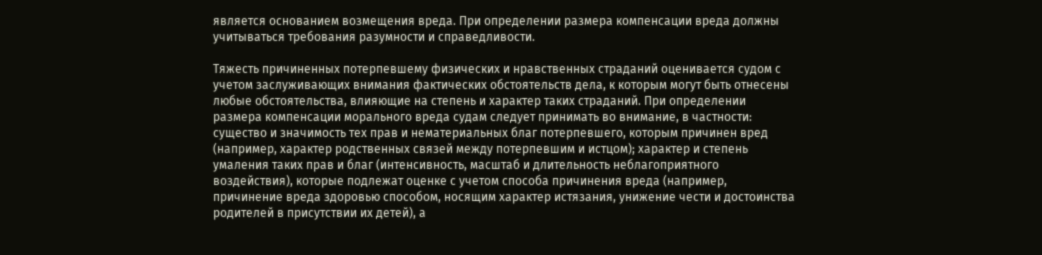является основанием возмещения вреда. При определении размера компенсации вреда должны учитываться требования разумности и справедливости.

Тяжесть причиненных потерпевшему физических и нравственных страданий оценивается судом с учетом заслуживающих внимания фактических обстоятельств дела, к которым могут быть отнесены любые обстоятельства, влияющие на степень и характер таких страданий. При определении размера компенсации морального вреда судам следует принимать во внимание, в частности: существо и значимость тех прав и нематериальных благ потерпевшего, которым причинен вред (например, характер родственных связей между потерпевшим и истцом); характер и степень умаления таких прав и благ (интенсивность, масштаб и длительность неблагоприятного воздействия), которые подлежат оценке с учетом способа причинения вреда (например, причинение вреда здоровью способом, носящим характер истязания, унижение чести и достоинства родителей в присутствии их детей), а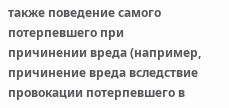также поведение самого потерпевшего при причинении вреда (например, причинение вреда вследствие провокации потерпевшего в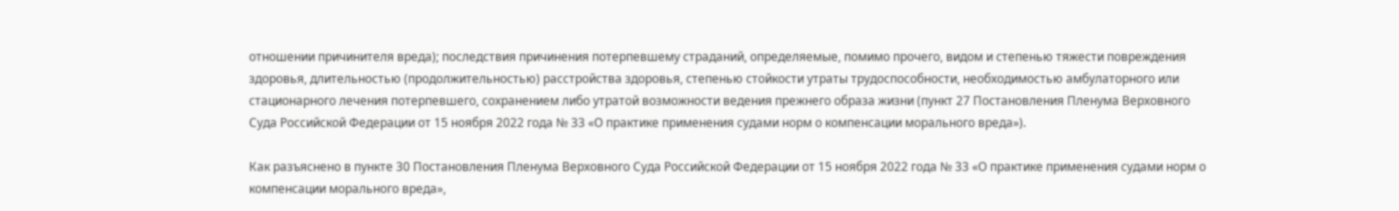отношении причинителя вреда); последствия причинения потерпевшему страданий, определяемые, помимо прочего, видом и степенью тяжести повреждения здоровья, длительностью (продолжительностью) расстройства здоровья, степенью стойкости утраты трудоспособности, необходимостью амбулаторного или стационарного лечения потерпевшего, сохранением либо утратой возможности ведения прежнего образа жизни (пункт 27 Постановления Пленума Верховного Суда Российской Федерации от 15 ноября 2022 года № 33 «О практике применения судами норм о компенсации морального вреда»).

Как разъяснено в пункте 30 Постановления Пленума Верховного Суда Российской Федерации от 15 ноября 2022 года № 33 «О практике применения судами норм о компенсации морального вреда»,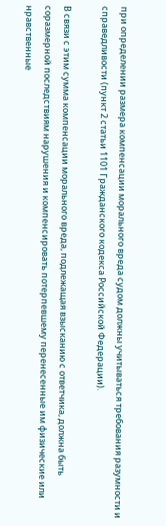при определении размера компенсации морального вреда судом должны учитываться требования разумности и справедливости (пункт 2 статьи 1101 Гражданского кодекса Российской Федерации).

В связи с этим сумма компенсации морального вреда, подлежащая взысканию с ответчика, должна быть соразмерной последствиям нарушения и компенсировать потерпевшему перенесенные им физические или нравственные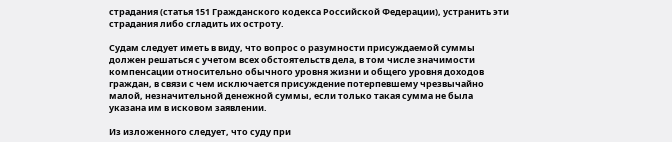страдания (статья 151 Гражданского кодекса Российской Федерации), устранить эти страдания либо сгладить их остроту.

Судам следует иметь в виду, что вопрос о разумности присуждаемой суммы должен решаться с учетом всех обстоятельств дела, в том числе значимости компенсации относительно обычного уровня жизни и общего уровня доходов граждан, в связи с чем исключается присуждение потерпевшему чрезвычайно малой, незначительной денежной суммы, если только такая сумма не была указана им в исковом заявлении.

Из изложенного следует, что суду при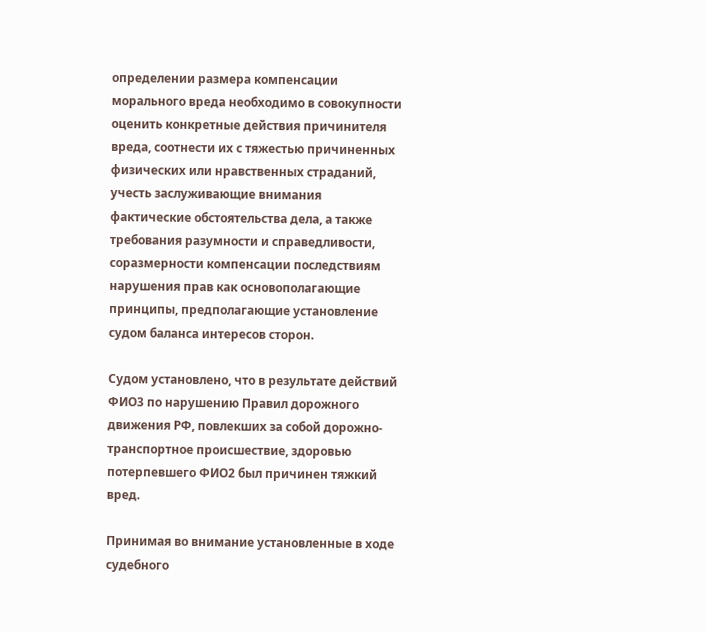определении размера компенсации морального вреда необходимо в совокупности оценить конкретные действия причинителя вреда, соотнести их с тяжестью причиненных физических или нравственных страданий, учесть заслуживающие внимания фактические обстоятельства дела, а также требования разумности и справедливости, соразмерности компенсации последствиям нарушения прав как основополагающие принципы, предполагающие установление судом баланса интересов сторон.

Судом установлено, что в результате действий ФИО3 по нарушению Правил дорожного движения РФ, повлекших за собой дорожно-транспортное происшествие, здоровью потерпевшего ФИО2 был причинен тяжкий вред.

Принимая во внимание установленные в ходе судебного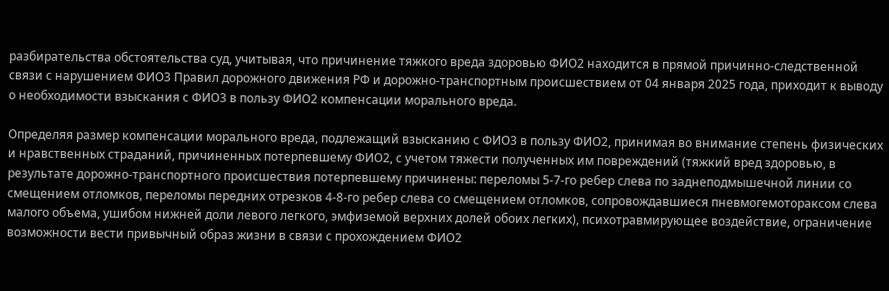разбирательства обстоятельства суд, учитывая, что причинение тяжкого вреда здоровью ФИО2 находится в прямой причинно-следственной связи с нарушением ФИО3 Правил дорожного движения РФ и дорожно-транспортным происшествием от 04 января 2025 года, приходит к выводу о необходимости взыскания с ФИО3 в пользу ФИО2 компенсации морального вреда.

Определяя размер компенсации морального вреда, подлежащий взысканию с ФИО3 в пользу ФИО2, принимая во внимание степень физических и нравственных страданий, причиненных потерпевшему ФИО2, с учетом тяжести полученных им повреждений (тяжкий вред здоровью, в результате дорожно-транспортного происшествия потерпевшему причинены: переломы 5-7-го ребер слева по заднеподмышечной линии со смещением отломков, переломы передних отрезков 4-8-го ребер слева со смещением отломков, сопровождавшиеся пневмогемотораксом слева малого объема, ушибом нижней доли левого легкого, эмфиземой верхних долей обоих легких), психотравмирующее воздействие, ограничение возможности вести привычный образ жизни в связи с прохождением ФИО2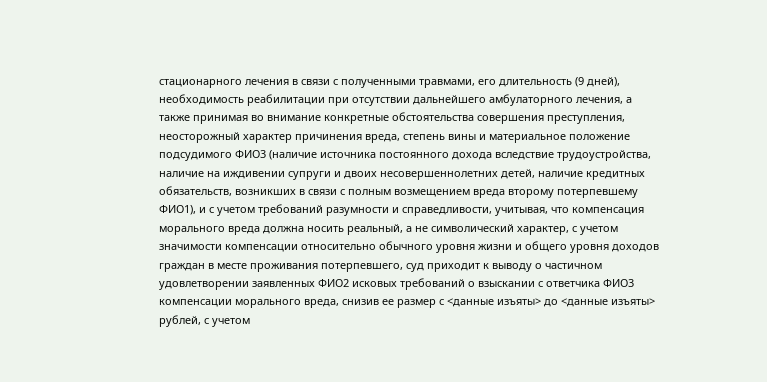стационарного лечения в связи с полученными травмами, его длительность (9 дней), необходимость реабилитации при отсутствии дальнейшего амбулаторного лечения, а также принимая во внимание конкретные обстоятельства совершения преступления, неосторожный характер причинения вреда, степень вины и материальное положение подсудимого ФИО3 (наличие источника постоянного дохода вследствие трудоустройства, наличие на иждивении супруги и двоих несовершеннолетних детей, наличие кредитных обязательств, возникших в связи с полным возмещением вреда второму потерпевшему ФИО1), и с учетом требований разумности и справедливости, учитывая, что компенсация морального вреда должна носить реальный, а не символический характер, с учетом значимости компенсации относительно обычного уровня жизни и общего уровня доходов граждан в месте проживания потерпевшего, суд приходит к выводу о частичном удовлетворении заявленных ФИО2 исковых требований о взыскании с ответчика ФИО3 компенсации морального вреда, снизив ее размер с <данные изъяты> до <данные изъяты> рублей, с учетом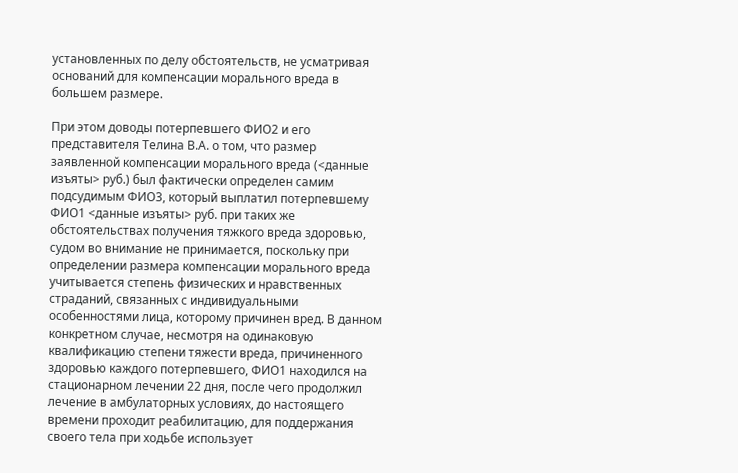установленных по делу обстоятельств, не усматривая оснований для компенсации морального вреда в большем размере.

При этом доводы потерпевшего ФИО2 и его представителя Телина В.А. о том, что размер заявленной компенсации морального вреда (<данные изъяты> руб.) был фактически определен самим подсудимым ФИО3, который выплатил потерпевшему ФИО1 <данные изъяты> руб. при таких же обстоятельствах получения тяжкого вреда здоровью, судом во внимание не принимается, поскольку при определении размера компенсации морального вреда учитывается степень физических и нравственных страданий, связанных с индивидуальными особенностями лица, которому причинен вред. В данном конкретном случае, несмотря на одинаковую квалификацию степени тяжести вреда, причиненного здоровью каждого потерпевшего, ФИО1 находился на стационарном лечении 22 дня, после чего продолжил лечение в амбулаторных условиях, до настоящего времени проходит реабилитацию, для поддержания своего тела при ходьбе использует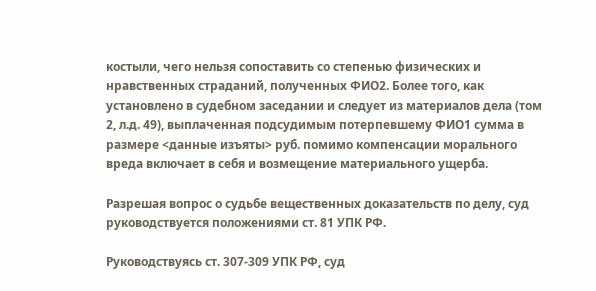костыли, чего нельзя сопоставить со степенью физических и нравственных страданий, полученных ФИО2. Более того, как установлено в судебном заседании и следует из материалов дела (том 2, л.д. 49), выплаченная подсудимым потерпевшему ФИО1 сумма в размере <данные изъяты> руб. помимо компенсации морального вреда включает в себя и возмещение материального ущерба.

Разрешая вопрос о судьбе вещественных доказательств по делу, суд руководствуется положениями ст. 81 УПК РФ.

Руководствуясь ст. 307-309 УПК РФ, суд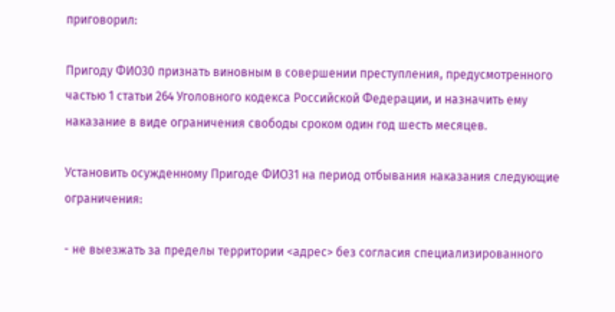приговорил:

Пригоду ФИО30 признать виновным в совершении преступления, предусмотренного частью 1 статьи 264 Уголовного кодекса Российской Федерации, и назначить ему наказание в виде ограничения свободы сроком один год шесть месяцев.

Установить осужденному Пригоде ФИО31 на период отбывания наказания следующие ограничения:

- не выезжать за пределы территории <адрес> без согласия специализированного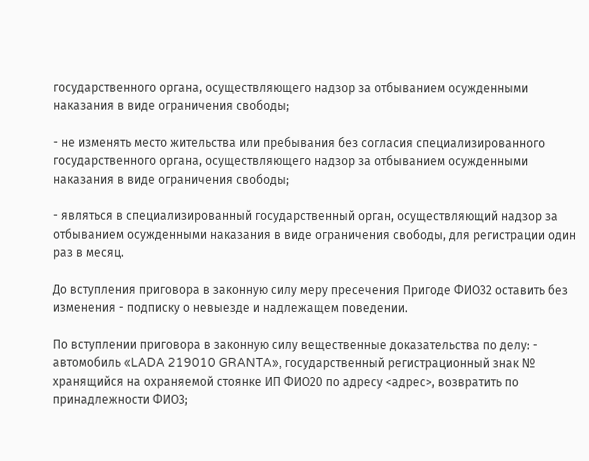государственного органа, осуществляющего надзор за отбыванием осужденными наказания в виде ограничения свободы;

- не изменять место жительства или пребывания без согласия специализированного государственного органа, осуществляющего надзор за отбыванием осужденными наказания в виде ограничения свободы;

- являться в специализированный государственный орган, осуществляющий надзор за отбыванием осужденными наказания в виде ограничения свободы, для регистрации один раз в месяц.

До вступления приговора в законную силу меру пресечения Пригоде ФИО32 оставить без изменения - подписку о невыезде и надлежащем поведении.

По вступлении приговора в законную силу вещественные доказательства по делу: - автомобиль «LADA 219010 GRANTA», государственный регистрационный знак № хранящийся на охраняемой стоянке ИП ФИО20 по адресу <адрес>, возвратить по принадлежности ФИО3;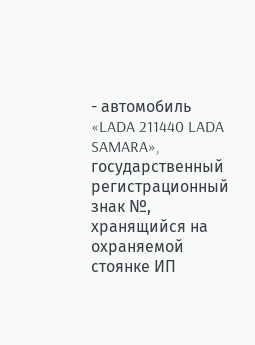- автомобиль «LADA 211440 LADA SAMARA», государственный регистрационный знак №, хранящийся на охраняемой стоянке ИП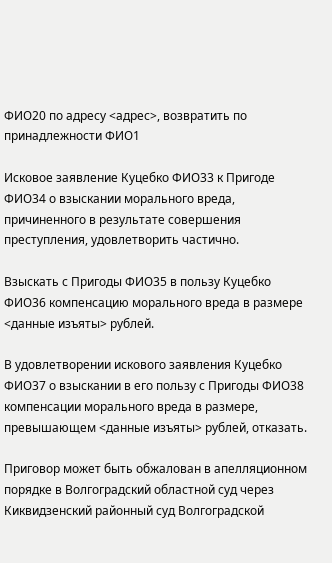ФИО20 по адресу <адрес>, возвратить по принадлежности ФИО1

Исковое заявление Куцебко ФИО33 к Пригоде ФИО34 о взыскании морального вреда, причиненного в результате совершения преступления, удовлетворить частично.

Взыскать с Пригоды ФИО35 в пользу Куцебко ФИО36 компенсацию морального вреда в размере <данные изъяты> рублей.

В удовлетворении искового заявления Куцебко ФИО37 о взыскании в его пользу с Пригоды ФИО38 компенсации морального вреда в размере, превышающем <данные изъяты> рублей, отказать.

Приговор может быть обжалован в апелляционном порядке в Волгоградский областной суд через Киквидзенский районный суд Волгоградской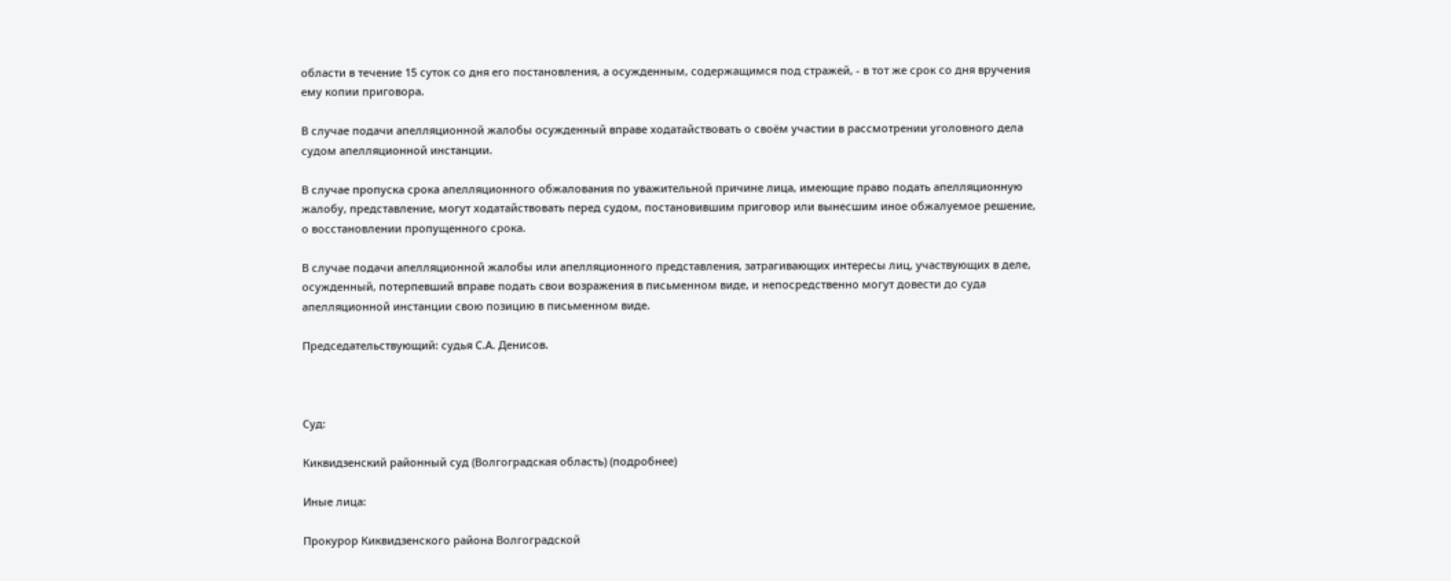области в течение 15 суток со дня его постановления, а осужденным, содержащимся под стражей, - в тот же срок со дня вручения ему копии приговора.

В случае подачи апелляционной жалобы осужденный вправе ходатайствовать о своём участии в рассмотрении уголовного дела судом апелляционной инстанции.

В случае пропуска срока апелляционного обжалования по уважительной причине лица, имеющие право подать апелляционную жалобу, представление, могут ходатайствовать перед судом, постановившим приговор или вынесшим иное обжалуемое решение, о восстановлении пропущенного срока.

В случае подачи апелляционной жалобы или апелляционного представления, затрагивающих интересы лиц, участвующих в деле, осужденный, потерпевший вправе подать свои возражения в письменном виде, и непосредственно могут довести до суда апелляционной инстанции свою позицию в письменном виде.

Председательствующий: судья С.А. Денисов.



Суд:

Киквидзенский районный суд (Волгоградская область) (подробнее)

Иные лица:

Прокурор Киквидзенского района Волгоградской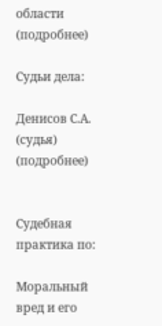области (подробнее)

Судьи дела:

Денисов С.А. (судья) (подробнее)


Судебная практика по:

Моральный вред и его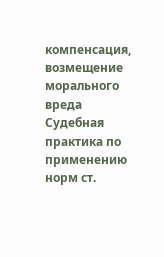компенсация, возмещение морального вреда
Судебная практика по применению норм ст.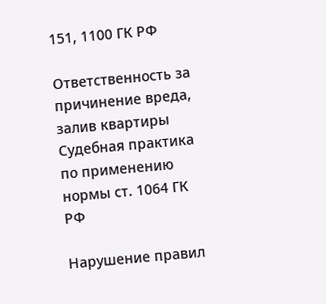151, 1100 ГК РФ

Ответственность за причинение вреда, залив квартиры
Судебная практика по применению нормы ст. 1064 ГК РФ

Нарушение правил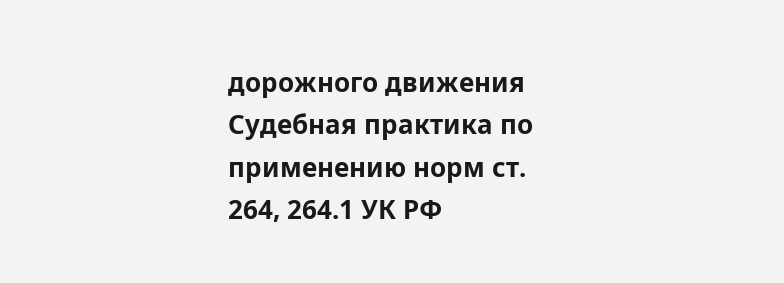дорожного движения
Судебная практика по применению норм ст. 264, 264.1 УК РФ